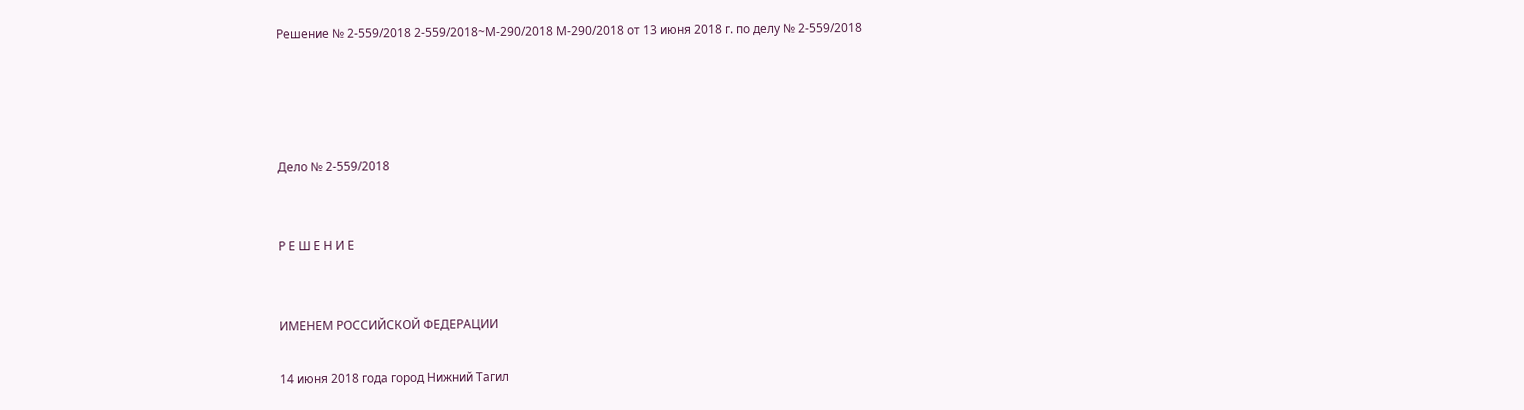Решение № 2-559/2018 2-559/2018~М-290/2018 М-290/2018 от 13 июня 2018 г. по делу № 2-559/2018




Дело № 2-559/2018


Р Е Ш Е Н И Е


ИМЕНЕМ РОССИЙСКОЙ ФЕДЕРАЦИИ

14 июня 2018 года город Нижний Тагил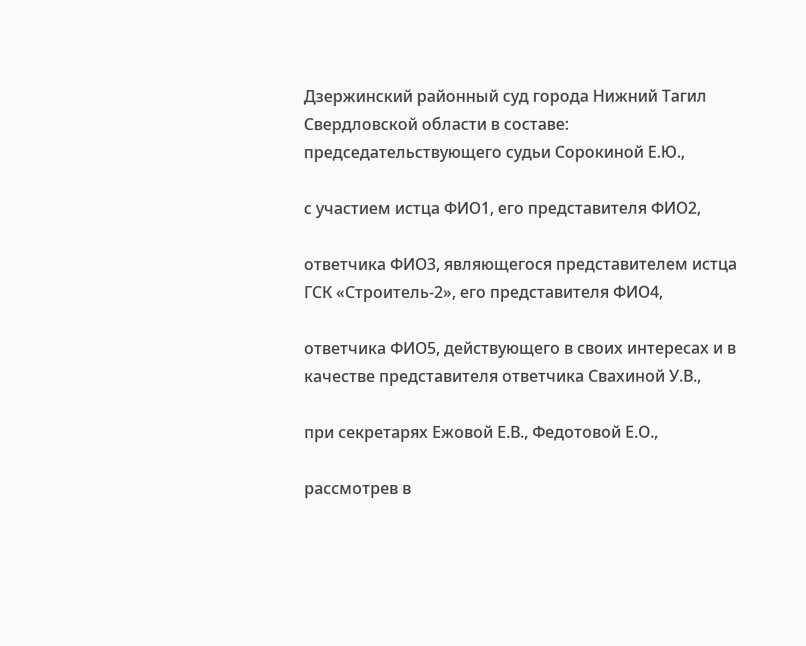Дзержинский районный суд города Нижний Тагил Свердловской области в составе: председательствующего судьи Сорокиной Е.Ю.,

с участием истца ФИО1, его представителя ФИО2,

ответчика ФИО3, являющегося представителем истца ГСК «Строитель-2», его представителя ФИО4,

ответчика ФИО5, действующего в своих интересах и в качестве представителя ответчика Свахиной У.В.,

при секретарях Ежовой Е.В., Федотовой Е.О.,

рассмотрев в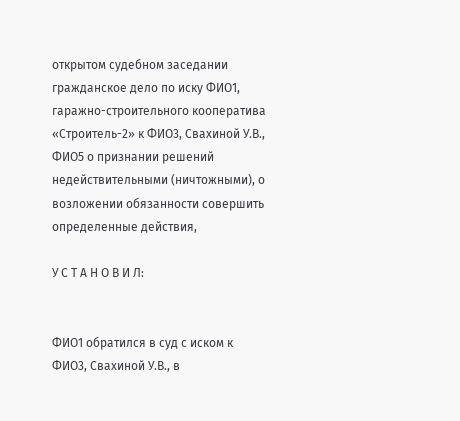открытом судебном заседании гражданское дело по иску ФИО1, гаражно-строительного кооператива «Строитель-2» к ФИО3, Свахиной У.В., ФИО5 о признании решений недействительными (ничтожными), о возложении обязанности совершить определенные действия,

У С Т А Н О В И Л:


ФИО1 обратился в суд с иском к ФИО3, Свахиной У.В., в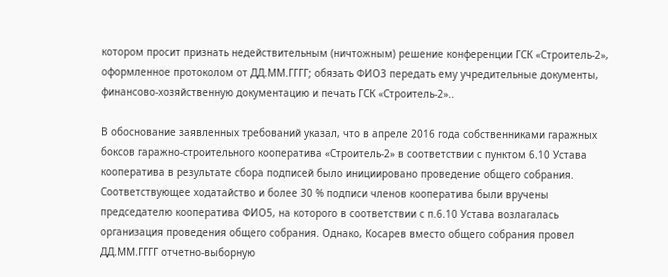котором просит признать недействительным (ничтожным) решение конференции ГСК «Строитель-2», оформленное протоколом от ДД.ММ.ГГГГ; обязать ФИО3 передать ему учредительные документы, финансово-хозяйственную документацию и печать ГСК «Строитель-2»..

В обоснование заявленных требований указал, что в апреле 2016 года собственниками гаражных боксов гаражно-строительного кооператива «Строитель-2» в соответствии с пунктом 6.10 Устава кооператива в результате сбора подписей было инициировано проведение общего собрания. Соответствующее ходатайство и более 30 % подписи членов кооператива были вручены председателю кооператива ФИО5, на которого в соответствии с п.6.10 Устава возлагалась организация проведения общего собрания. Однако, Косарев вместо общего собрания провел ДД.ММ.ГГГГ отчетно-выборную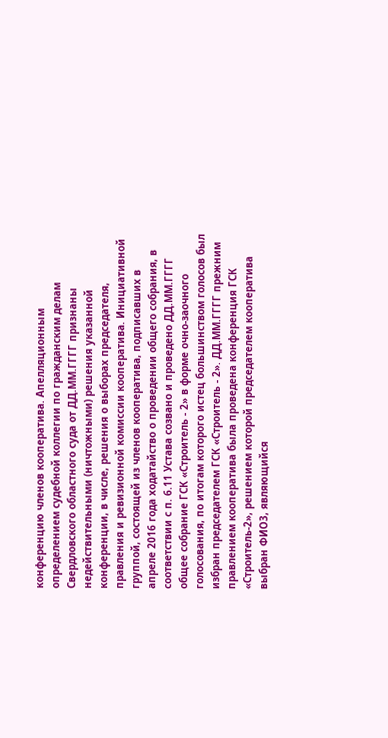конференцию членов кооператива. Апелляционным определением судебной коллегии по гражданским делам Свердловского областного суда от ДД.ММ.ГГГГ признаны недействительными (ничтожными) решения указанной конференции, в числе, решения о выборах председателя, правления и ревизионной комиссии кооператива. Инициативной группой, состоящей из членов кооператива, подписавших в апреле 2016 года ходатайство о проведении общего собрания, в соответствии с п. 6.11 Устава созвано и проведено ДД.ММ.ГГГГ общее собрание ГСК «Строитель - 2» в форме очно-заочного голосования, по итогам которого истец большинством голосов был избран председателем ГСК «Строитель - 2». ДД.ММ.ГГГГ прежним правлением кооператива была проведена конференция ГСК «Строитель-2», решением которой председателем кооператива выбран ФИО3, являющийся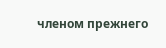членом прежнего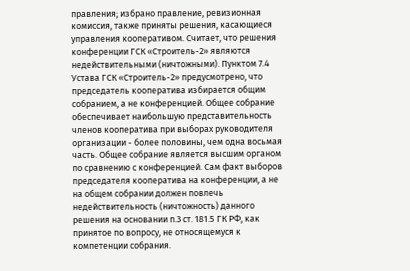правления; избрано правление, ревизионная комиссия, также приняты решения, касающиеся управления кооперативом. Считает, что решения конференции ГСК «Строитель-2» являются недействительными (ничтожными). Пунктом 7.4 Устава ГСК «Строитель-2» предусмотрено, что председатель кооператива избирается общим собранием, а не конференцией. Общее собрание обеспечивает наибольшую представительность членов кооператива при выборах руководителя организации - более половины, чем одна восьмая часть. Общее собрание является высшим органом по сравнению с конференцией. Сам факт выборов председателя кооператива на конференции, а не на общем собрании должен повлечь недействительность (ничтожность) данного решения на основании п.3 ст. 181.5 ГК РФ, как принятое по вопросу, не относящемуся к компетенции собрания.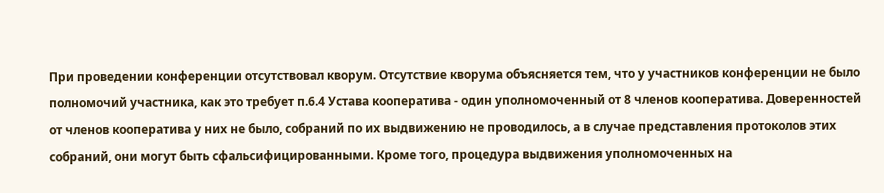При проведении конференции отсутствовал кворум. Отсутствие кворума объясняется тем, что у участников конференции не было полномочий участника, как это требует п.6.4 Устава кооператива - один уполномоченный от 8 членов кооператива. Доверенностей от членов кооператива у них не было, собраний по их выдвижению не проводилось, а в случае представления протоколов этих собраний, они могут быть сфальсифицированными. Кроме того, процедура выдвижения уполномоченных на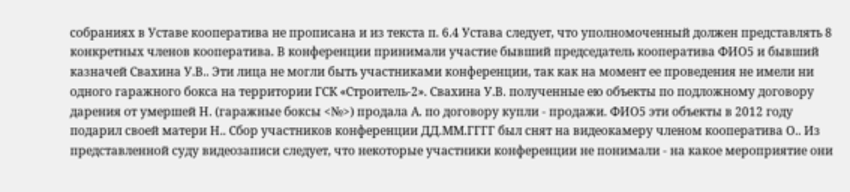собраниях в Уставе кооператива не прописана и из текста п. 6.4 Устава следует, что уполномоченный должен представлять 8 конкретных членов кооператива. В конференции принимали участие бывший председатель кооператива ФИО5 и бывший казначей Свахина У.В.. Эти лица не могли быть участниками конференции, так как на момент ее проведения не имели ни одного гаражного бокса на территории ГСК «Строитель-2». Свахина У.В. полученные ею объекты по подложному договору дарения от умершей Н. (гаражные боксы <№>) продала А. по договору купли - продажи. ФИО5 эти объекты в 2012 году подарил своей матери Н.. Сбор участников конференции ДД.ММ.ГГГГ был снят на видеокамеру членом кооператива О.. Из представленной суду видеозаписи следует, что некоторые участники конференции не понимали - на какое мероприятие они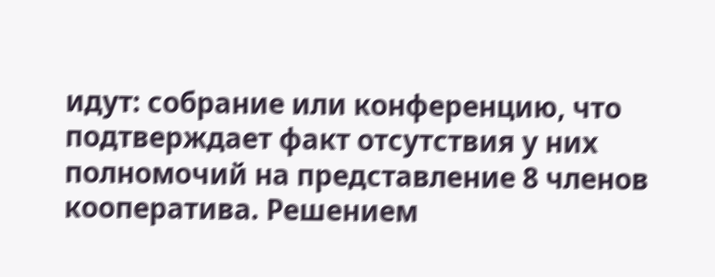идут: собрание или конференцию, что подтверждает факт отсутствия у них полномочий на представление 8 членов кооператива. Решением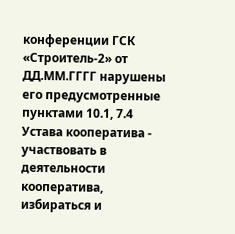конференции ГСК «Строитель-2» от ДД.ММ.ГГГГ нарушены его предусмотренные пунктами 10.1, 7.4 Устава кооператива - участвовать в деятельности кооператива, избираться и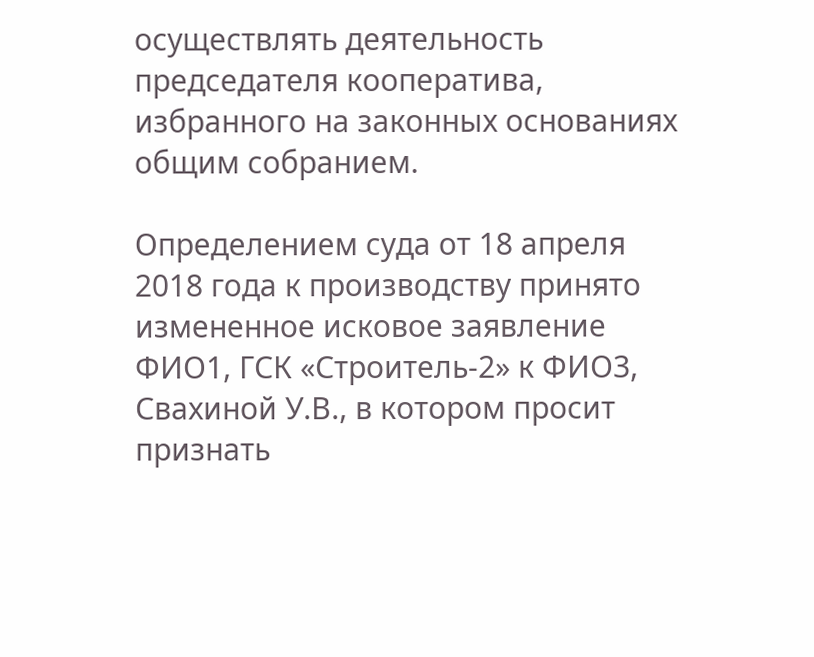осуществлять деятельность председателя кооператива, избранного на законных основаниях общим собранием.

Определением суда от 18 апреля 2018 года к производству принято измененное исковое заявление ФИО1, ГСК «Строитель-2» к ФИО3, Свахиной У.В., в котором просит признать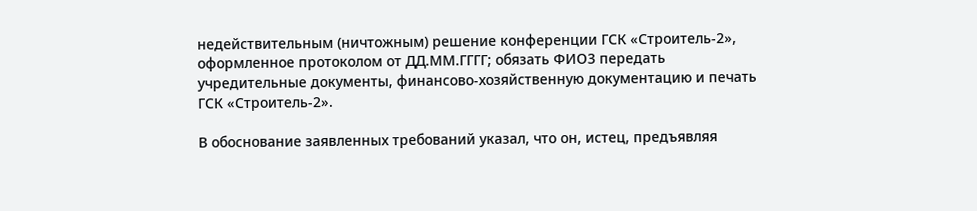недействительным (ничтожным) решение конференции ГСК «Строитель-2», оформленное протоколом от ДД.ММ.ГГГГ; обязать ФИО3 передать учредительные документы, финансово-хозяйственную документацию и печать ГСК «Строитель-2».

В обоснование заявленных требований указал, что он, истец, предъявляя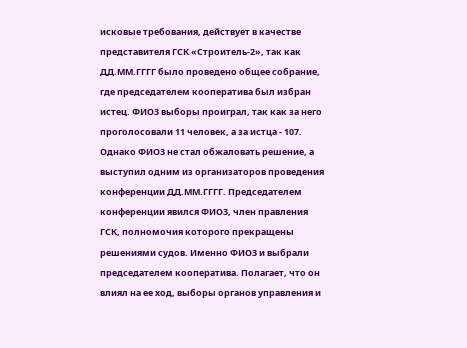исковые требования, действует в качестве представителя ГСК «Строитель-2», так как ДД.ММ.ГГГГ было проведено общее собрание, где председателем кооператива был избран истец. ФИО3 выборы проиграл, так как за него проголосовали 11 человек, а за истца - 107. Однако ФИО3 не стал обжаловать решение, а выступил одним из организаторов проведения конференции ДД.ММ.ГГГГ. Председателем конференции явился ФИО3, член правления ГСК, полномочия которого прекращены решениями судов. Именно ФИО3 и выбрали председателем кооператива. Полагает, что он влиял на ее ход, выборы органов управления и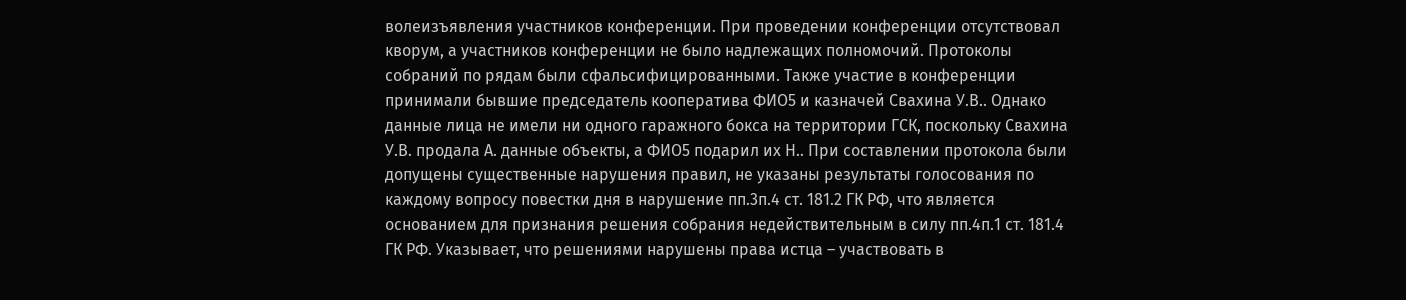волеизъявления участников конференции. При проведении конференции отсутствовал кворум, а участников конференции не было надлежащих полномочий. Протоколы собраний по рядам были сфальсифицированными. Также участие в конференции принимали бывшие председатель кооператива ФИО5 и казначей Свахина У.В.. Однако данные лица не имели ни одного гаражного бокса на территории ГСК, поскольку Свахина У.В. продала А. данные объекты, а ФИО5 подарил их Н.. При составлении протокола были допущены существенные нарушения правил, не указаны результаты голосования по каждому вопросу повестки дня в нарушение пп.3п.4 ст. 181.2 ГК РФ, что является основанием для признания решения собрания недействительным в силу пп.4п.1 ст. 181.4 ГК РФ. Указывает, что решениями нарушены права истца – участвовать в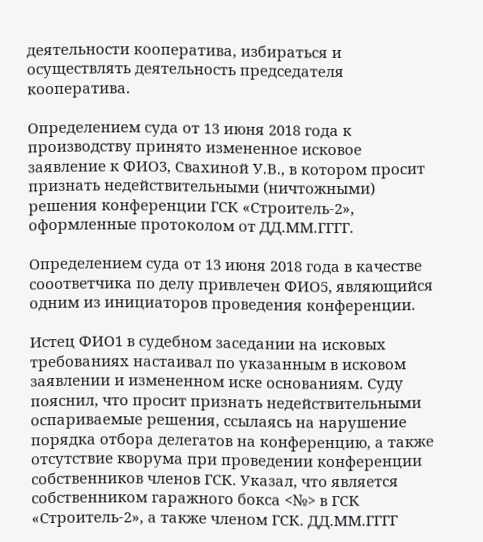деятельности кооператива, избираться и осуществлять деятельность председателя кооператива.

Определением суда от 13 июня 2018 года к производству принято измененное исковое заявление к ФИО3, Свахиной У.В., в котором просит признать недействительными (ничтожными) решения конференции ГСК «Строитель-2», оформленные протоколом от ДД.ММ.ГГГГ.

Определением суда от 13 июня 2018 года в качестве сооответчика по делу привлечен ФИО5, являющийся одним из инициаторов проведения конференции.

Истец ФИО1 в судебном заседании на исковых требованиях настаивал по указанным в исковом заявлении и измененном иске основаниям. Суду пояснил, что просит признать недействительными оспариваемые решения, ссылаясь на нарушение порядка отбора делегатов на конференцию, а также отсутствие кворума при проведении конференции собственников членов ГСК. Указал, что является собственником гаражного бокса <№> в ГСК «Строитель-2», а также членом ГСК. ДД.ММ.ГГГГ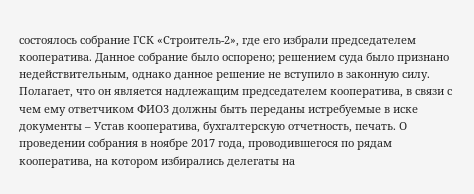состоялось собрание ГСК «Строитель-2», где его избрали председателем кооператива. Данное собрание было оспорено; решением суда было признано недействительным, однако данное решение не вступило в законную силу. Полагает, что он является надлежащим председателем кооператива, в связи с чем ему ответчиком ФИО3 должны быть переданы истребуемые в иске документы – Устав кооператива, бухгалтерскую отчетность, печать. О проведении собрания в ноябре 2017 года, проводившегося по рядам кооператива, на котором избирались делегаты на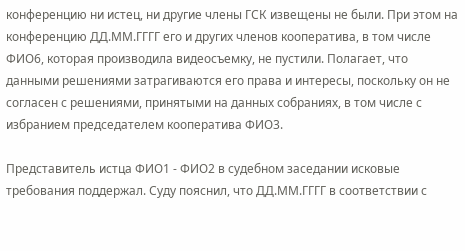конференцию ни истец, ни другие члены ГСК извещены не были. При этом на конференцию ДД.ММ.ГГГГ его и других членов кооператива, в том числе ФИО6, которая производила видеосъемку, не пустили. Полагает, что данными решениями затрагиваются его права и интересы, поскольку он не согласен с решениями, принятыми на данных собраниях, в том числе с избранием председателем кооператива ФИО3.

Представитель истца ФИО1 - ФИО2 в судебном заседании исковые требования поддержал. Суду пояснил, что ДД.ММ.ГГГГ в соответствии с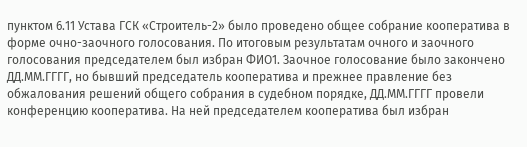пунктом 6.11 Устава ГСК «Строитель-2» было проведено общее собрание кооператива в форме очно-заочного голосования. По итоговым результатам очного и заочного голосования председателем был избран ФИО1. Заочное голосование было закончено ДД.ММ.ГГГГ, но бывший председатель кооператива и прежнее правление без обжалования решений общего собрания в судебном порядке, ДД.ММ.ГГГГ провели конференцию кооператива. На ней председателем кооператива был избран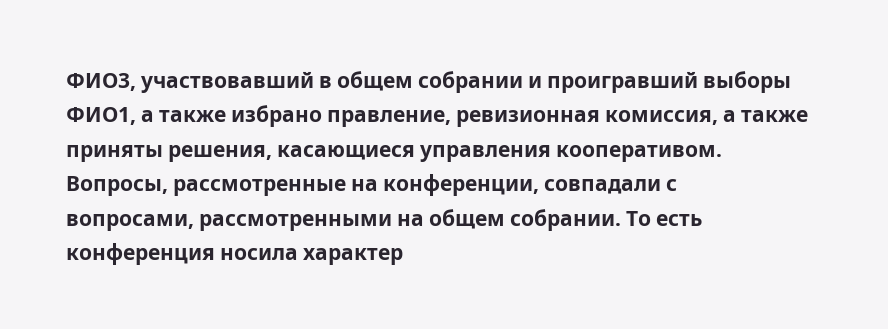ФИО3, участвовавший в общем собрании и проигравший выборы ФИО1, а также избрано правление, ревизионная комиссия, а также приняты решения, касающиеся управления кооперативом. Вопросы, рассмотренные на конференции, совпадали с вопросами, рассмотренными на общем собрании. То есть конференция носила характер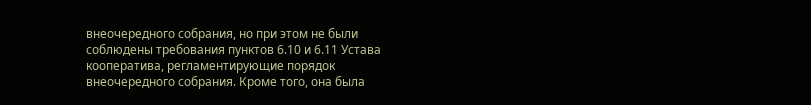внеочередного собрания, но при этом не были соблюдены требования пунктов 6.10 и 6.11 Устава кооператива, регламентирующие порядок внеочередного собрания. Кроме того, она была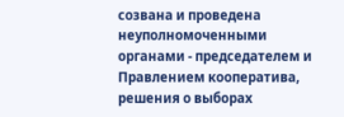созвана и проведена неуполномоченными органами - председателем и Правлением кооператива, решения о выборах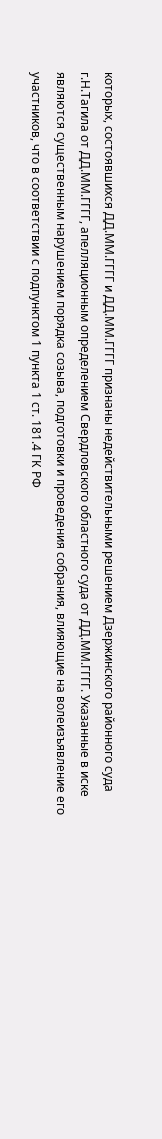которых, состоявшихся ДД.ММ.ГГГГ и ДД.ММ.ГГГГ признаны недействительными решением Дзержинского районного суда г.Н.Тагила от ДД.ММ.ГГГГ, апелляционным определением Свердловского областного суда от ДД.ММ.ГГГГ. Указанные в иске являются существенным нарушением порядка созыва, подготовки и проведения собрания, влияющие на волеизъявление его участников, что в соответствии с подпунктом 1 пункта 1 ст. 181.4 ГК РФ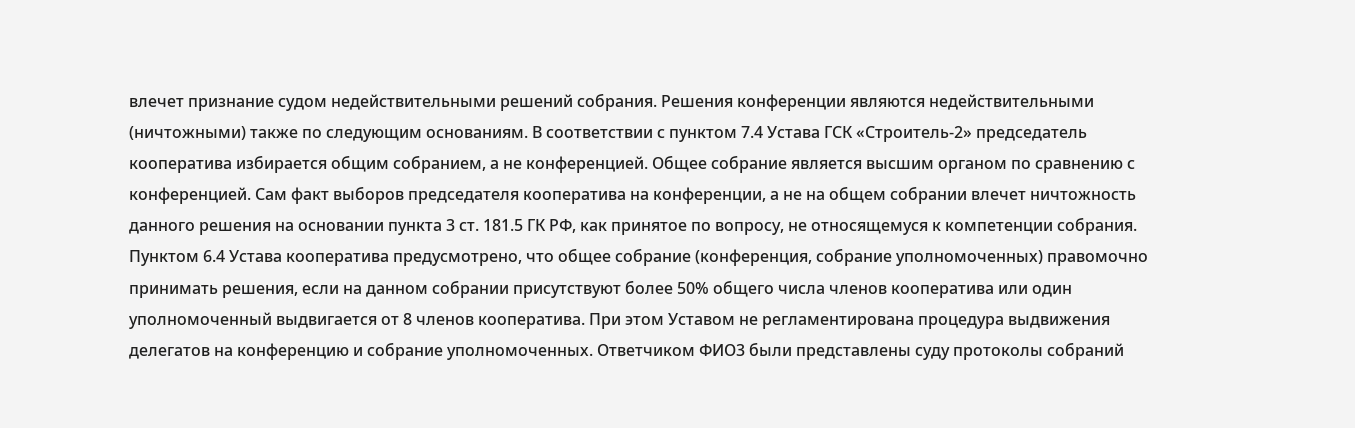влечет признание судом недействительными решений собрания. Решения конференции являются недействительными (ничтожными) также по следующим основаниям. В соответствии с пунктом 7.4 Устава ГСК «Строитель-2» председатель кооператива избирается общим собранием, а не конференцией. Общее собрание является высшим органом по сравнению с конференцией. Сам факт выборов председателя кооператива на конференции, а не на общем собрании влечет ничтожность данного решения на основании пункта 3 ст. 181.5 ГК РФ, как принятое по вопросу, не относящемуся к компетенции собрания. Пунктом 6.4 Устава кооператива предусмотрено, что общее собрание (конференция, собрание уполномоченных) правомочно принимать решения, если на данном собрании присутствуют более 50% общего числа членов кооператива или один уполномоченный выдвигается от 8 членов кооператива. При этом Уставом не регламентирована процедура выдвижения делегатов на конференцию и собрание уполномоченных. Ответчиком ФИО3 были представлены суду протоколы собраний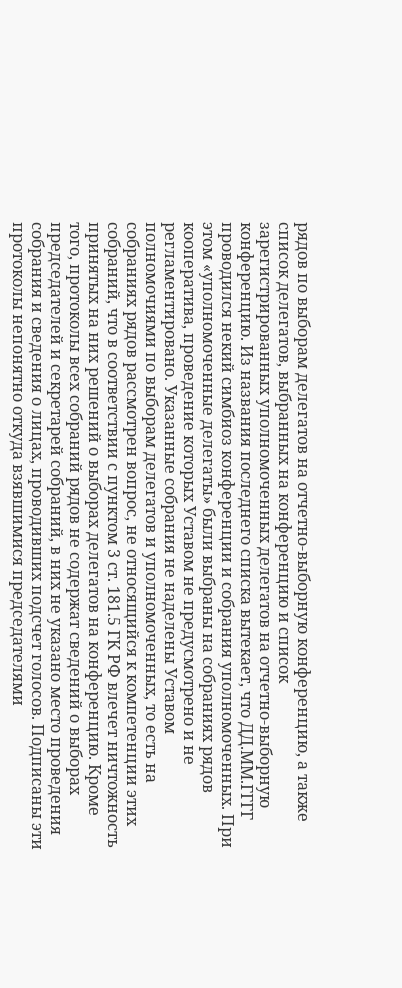рядов по выборам делегатов на отчетно-выборную конференцию, а также список делегатов, выбранных на конференцию и список зарегистрированных уполномоченных делегатов на отчетно-выборную конференцию. Из названия последнего списка вытекает, что ДД.ММ.ГГГГ проводился некий симбиоз конференции и собрания уполномоченных. При этом «уполномоченные делегаты» были выбраны на собраниях рядов кооператива, проведение которых Уставом не предусмотрено и не регламентировано. Указанные собрания не наделены Уставом полномочиями по выборам делегатов и уполномоченных, то есть на собраниях рядов рассмотрен вопрос, не относящийся к компетенции этих собраний, что в соответствии с пунктом 3 ст. 181.5 ГК РФ влечет ничтожность принятых на них решений о выборах делегатов на конференцию. Кроме того, протоколы всех собраний рядов не содержат сведений о выборах председателей и секретарей собраний, в них не указано место проведения собрания и сведения о лицах, проводивших подсчет голосов. Подписаны эти протоколы непонятно откуда взявшимися председателями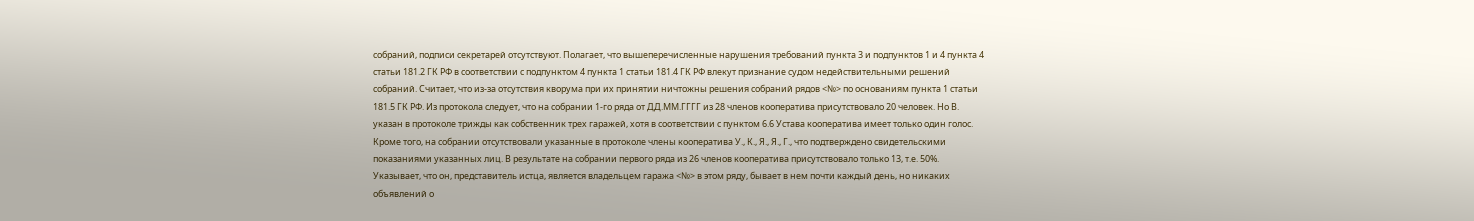собраний, подписи секретарей отсутствуют. Полагает, что вышеперечисленные нарушения требований пункта 3 и подпунктов 1 и 4 пункта 4 статьи 181.2 ГК РФ в соответствии с подпунктом 4 пункта 1 статьи 181.4 ГК РФ влекут признание судом недействительными решений собраний. Считает, что из-за отсутствия кворума при их принятии ничтожны решения собраний рядов <№> по основаниям пункта 1 статьи 181.5 ГК РФ. Из протокола следует, что на собрании 1-го ряда от ДД.ММ.ГГГГ из 28 членов кооператива присутствовало 20 человек. Но В. указан в протоколе трижды как собственник трех гаражей, хотя в соответствии с пунктом 6.6 Устава кооператива имеет только один голос. Кроме того, на собрании отсутствовали указанные в протоколе члены кооператива У., К., Я., Я., Г., что подтверждено свидетельскими показаниями указанных лиц. В результате на собрании первого ряда из 26 членов кооператива присутствовало только 13, т.е. 50%. Указывает, что он, представитель истца, является владельцем гаража <№> в этом ряду, бывает в нем почти каждый день, но никаких объявлений о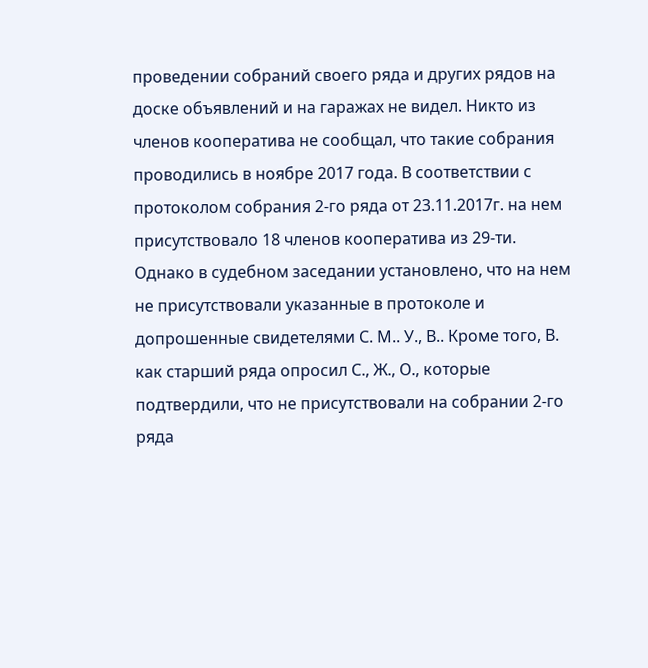проведении собраний своего ряда и других рядов на доске объявлений и на гаражах не видел. Никто из членов кооператива не сообщал, что такие собрания проводились в ноябре 2017 года. В соответствии с протоколом собрания 2-го ряда от 23.11.2017г. на нем присутствовало 18 членов кооператива из 29-ти. Однако в судебном заседании установлено, что на нем не присутствовали указанные в протоколе и допрошенные свидетелями С. М.. У., В.. Кроме того, В. как старший ряда опросил С., Ж., О., которые подтвердили, что не присутствовали на собрании 2-го ряда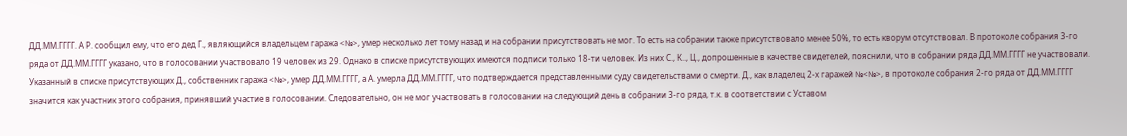ДД.ММ.ГГГГ. А Р. сообщил ему, что его дед Г., являющийся владельцем гаража <№>, умер несколько лет тому назад и на собрании присутствовать не мог. То есть на собрании также присутствовало менее 50%, то есть кворум отсутствовал. В протоколе собрания 3-го ряда от ДД.ММ.ГГГГ указано, что в голосовании участвовало 19 человек из 29. Однако в списке присутствующих имеются подписи только 18-ти человек. Из них С., К.., Ц., допрошенные в качестве свидетелей, пояснили, что в собрании ряда ДД.ММ.ГГГГ не участвовали. Указанный в списке присутствующих Д., собственник гаража <№>, умер ДД.ММ.ГГГГ, а А. умерла ДД.ММ.ГГГГ, что подтверждается представленными суду свидетельствами о смерти. Д., как владелец 2-х гаражей №<№>, в протоколе собрания 2-го ряда от ДД.ММ.ГГГГ значится как участник этого собрания, принявший участие в голосовании. Следовательно, он не мог участвовать в голосовании на следующий день в собрании 3-го ряда, т.к. в соответствии с Уставом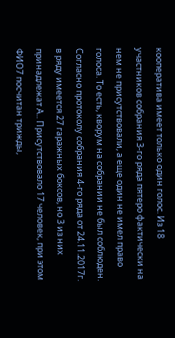кооператива имеет только один голос. Из 18 участников собрания 3-го ряда пятеро фактически на нем не присутствовали, а еще один не имел право голоса. То есть, кворум на собрании не был соблюден. Согласно протоколу собрания 4-го ряда от 24.11.2017г. в ряду имеется 27 гаражных боксов, но 3 из них принадлежат А.. Присутствовало 17 человек, при этом ФИО7 посчитан трижды,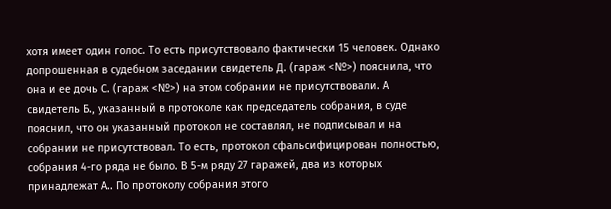хотя имеет один голос. То есть присутствовало фактически 15 человек. Однако допрошенная в судебном заседании свидетель Д. (гараж <№>) пояснила, что она и ее дочь С. (гараж <№>) на этом собрании не присутствовали. А свидетель Б., указанный в протоколе как председатель собрания, в суде пояснил, что он указанный протокол не составлял, не подписывал и на собрании не присутствовал. То есть, протокол сфальсифицирован полностью, собрания 4-го ряда не было. В 5-м ряду 27 гаражей, два из которых принадлежат А.. По протоколу собрания этого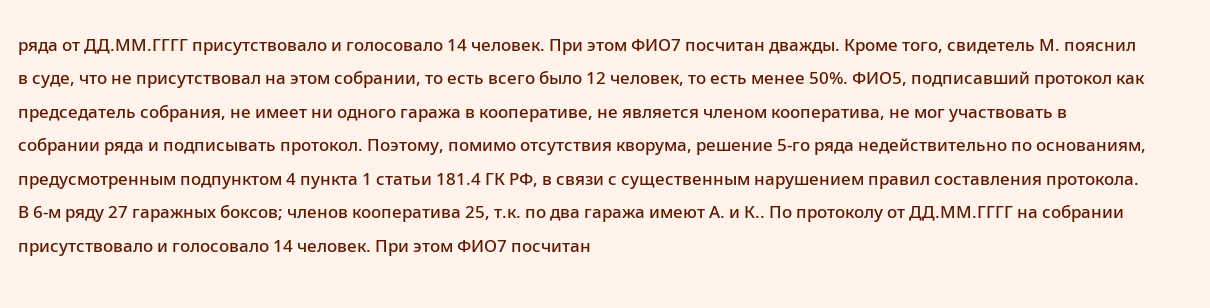ряда от ДД.ММ.ГГГГ присутствовало и голосовало 14 человек. При этом ФИО7 посчитан дважды. Кроме того, свидетель М. пояснил в суде, что не присутствовал на этом собрании, то есть всего было 12 человек, то есть менее 50%. ФИО5, подписавший протокол как председатель собрания, не имеет ни одного гаража в кооперативе, не является членом кооператива, не мог участвовать в собрании ряда и подписывать протокол. Поэтому, помимо отсутствия кворума, решение 5-го ряда недействительно по основаниям, предусмотренным подпунктом 4 пункта 1 статьи 181.4 ГК РФ, в связи с существенным нарушением правил составления протокола. В 6-м ряду 27 гаражных боксов; членов кооператива 25, т.к. по два гаража имеют А. и К.. По протоколу от ДД.ММ.ГГГГ на собрании присутствовало и голосовало 14 человек. При этом ФИО7 посчитан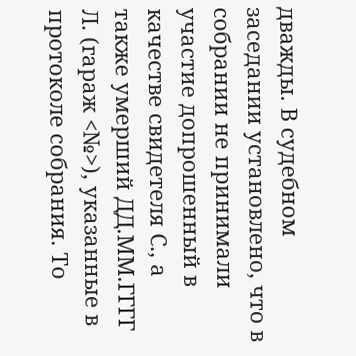дважды. В судебном заседании установлено, что в собрании не принимали участие допрошенный в качестве свидетеля С., а также умерший ДД.ММ.ГГГГ Л. (гараж <№>), указанные в протоколе собрания. То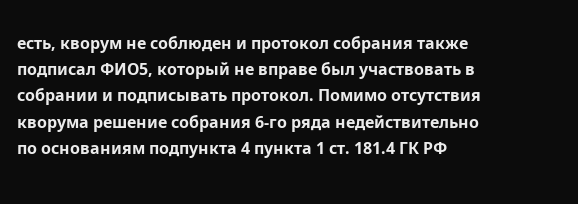есть, кворум не соблюден и протокол собрания также подписал ФИО5, который не вправе был участвовать в собрании и подписывать протокол. Помимо отсутствия кворума решение собрания 6-го ряда недействительно по основаниям подпункта 4 пункта 1 ст. 181.4 ГК РФ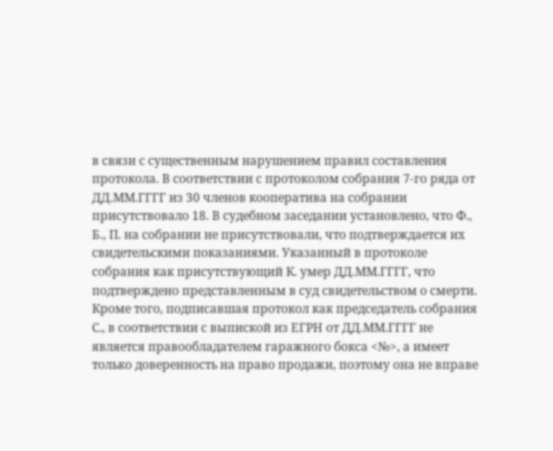в связи с существенным нарушением правил составления протокола. В соответствии с протоколом собрания 7-го ряда от ДД.ММ.ГГГГ из 30 членов кооператива на собрании присутствовало 18. В судебном заседании установлено, что Ф., Б., П. на собрании не присутствовали, что подтверждается их свидетельскими показаниями. Указанный в протоколе собрания как присутствующий К. умер ДД.ММ.ГГГГ, что подтверждено представленным в суд свидетельством о смерти. Кроме того, подписавшая протокол как председатель собрания С., в соответствии с выпиской из ЕГРН от ДД.ММ.ГГГГ не является правообладателем гаражного бокса <№>, а имеет только доверенность на право продажи, поэтому она не вправе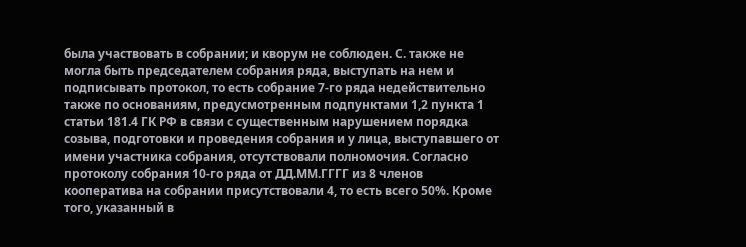была участвовать в собрании; и кворум не соблюден. С. также не могла быть председателем собрания ряда, выступать на нем и подписывать протокол, то есть собрание 7-го ряда недействительно также по основаниям, предусмотренным подпунктами 1,2 пункта 1 статьи 181.4 ГК РФ в связи с существенным нарушением порядка созыва, подготовки и проведения собрания и у лица, выступавшего от имени участника собрания, отсутствовали полномочия. Согласно протоколу собрания 10-го ряда от ДД.ММ.ГГГГ из 8 членов кооператива на собрании присутствовали 4, то есть всего 50%. Кроме того, указанный в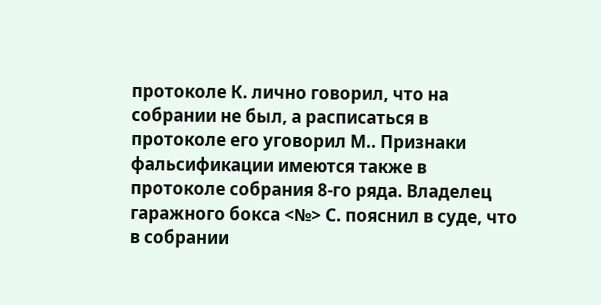протоколе К. лично говорил, что на собрании не был, а расписаться в протоколе его уговорил М.. Признаки фальсификации имеются также в протоколе собрания 8-го ряда. Владелец гаражного бокса <№> С. пояснил в суде, что в собрании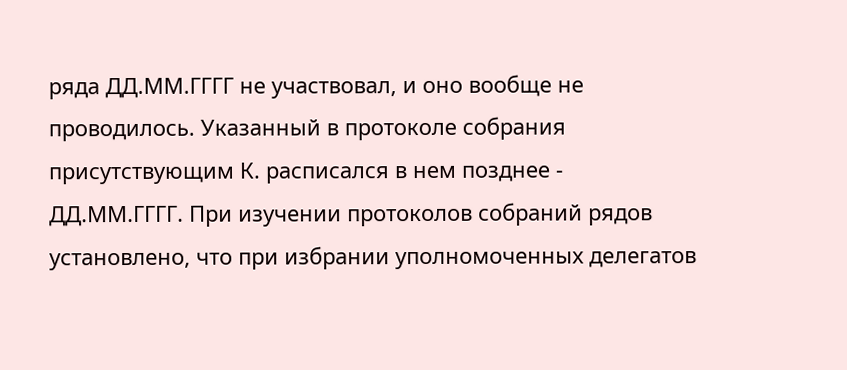ряда ДД.ММ.ГГГГ не участвовал, и оно вообще не проводилось. Указанный в протоколе собрания присутствующим К. расписался в нем позднее - ДД.ММ.ГГГГ. При изучении протоколов собраний рядов установлено, что при избрании уполномоченных делегатов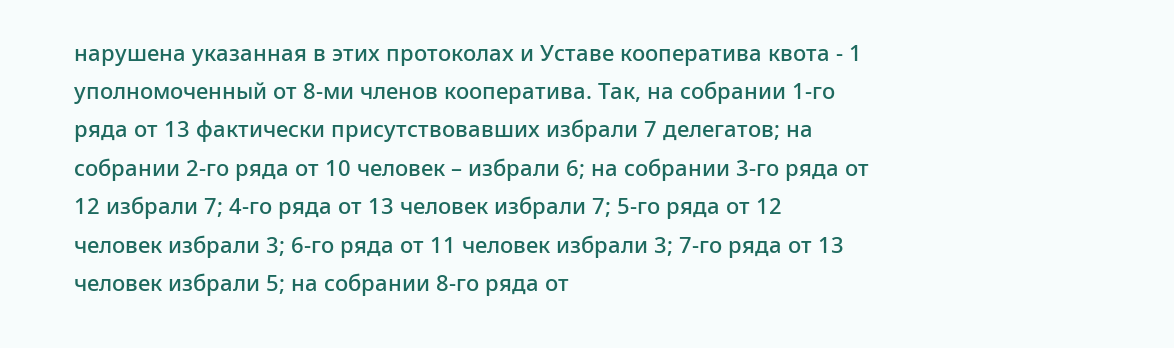нарушена указанная в этих протоколах и Уставе кооператива квота - 1 уполномоченный от 8-ми членов кооператива. Так, на собрании 1-го ряда от 13 фактически присутствовавших избрали 7 делегатов; на собрании 2-го ряда от 10 человек – избрали 6; на собрании 3-го ряда от 12 избрали 7; 4-го ряда от 13 человек избрали 7; 5-го ряда от 12 человек избрали 3; 6-го ряда от 11 человек избрали 3; 7-го ряда от 13 человек избрали 5; на собрании 8-го ряда от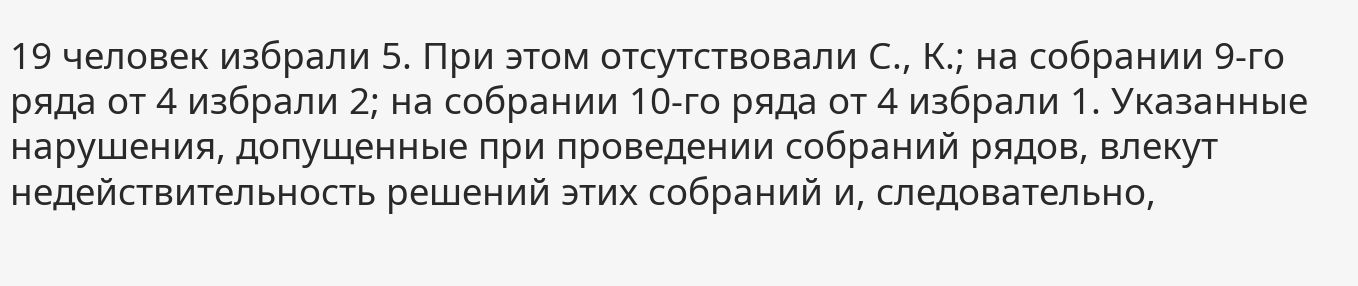19 человек избрали 5. При этом отсутствовали С., К.; на собрании 9-го ряда от 4 избрали 2; на собрании 10-го ряда от 4 избрали 1. Указанные нарушения, допущенные при проведении собраний рядов, влекут недействительность решений этих собраний и, следовательно,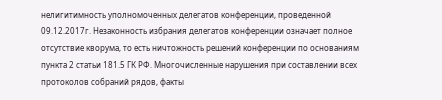нелигитимность уполномоченных делегатов конференции, проведенной 09.12.2017г. Незаконность избрания делегатов конференции означает полное отсутствие кворума, то есть ничтожность решений конференции по основаниям пункта 2 статьи 181.5 ГК РФ. Многочисленные нарушения при составлении всех протоколов собраний рядов, факты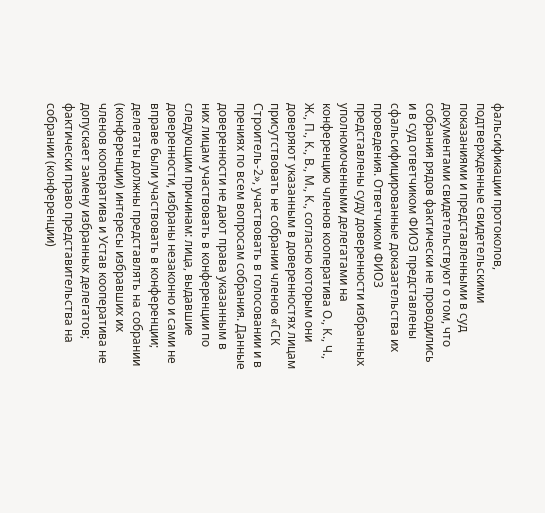фальсификации протоколов, подтвержденные свидетельскими показаниями и представленными в суд документами свидетельствуют о том, что собрания рядов фактически не проводились и в суд ответчиком ФИО3 представлены сфальсифицированные доказательства их проведения. Ответчиком ФИО3 представлены суду доверенности избранных уполномоченными делегатами на конференцию членов кооператива О., К., Ч., Ж., П., К., В., М., К., согласно которым они доверяют указанным в доверенностях лицам присутствовать не собрании членов «ГСК Строитель-2», участвовать в голосовании и в прениях по всем вопросам собрания. Данные доверенности не дают права указанным в них лицам участвовать в конференции по следующим причинам: лица, выдавшие доверенности, избраны незаконно и сами не вправе были участвовать в конференции; делегаты должны представлять на собрании (конференции) интересы избравших их членов кооператива и Устав кооператива не допускает замену избранных делегатов; фактически право представительства на собрании (конференции)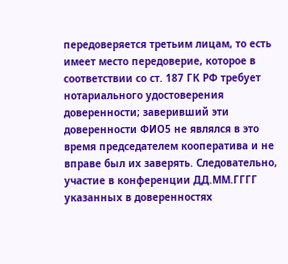передоверяется третьим лицам, то есть имеет место передоверие, которое в соответствии со ст. 187 ГК РФ требует нотариального удостоверения доверенности; заверивший эти доверенности ФИО5 не являлся в это время председателем кооператива и не вправе был их заверять. Следовательно, участие в конференции ДД.ММ.ГГГГ указанных в доверенностях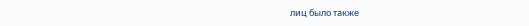лиц было также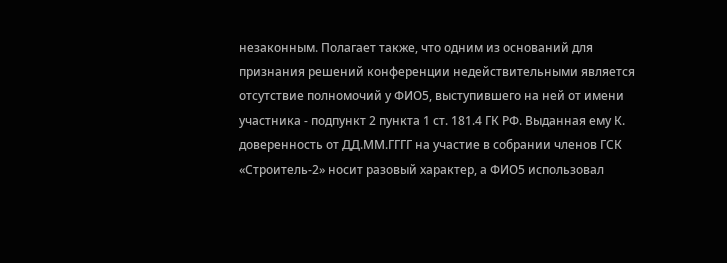незаконным. Полагает также, что одним из оснований для признания решений конференции недействительными является отсутствие полномочий у ФИО5, выступившего на ней от имени участника - подпункт 2 пункта 1 ст. 181.4 ГК РФ. Выданная ему К. доверенность от ДД.ММ.ГГГГ на участие в собрании членов ГСК «Строитель-2» носит разовый характер, а ФИО5 использовал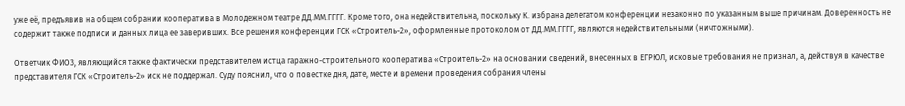уже её, предъявив на общем собрании кооператива в Молодежном театре ДД.ММ.ГГГГ. Кроме того, она недействительна, поскольку К. избрана делегатом конференции незаконно по указанным выше причинам. Доверенность не содержит также подписи и данных лица ее заверивших. Все решения конференции ГСК «Строитель-2», оформленные протоколом от ДД.ММ.ГГГГ, являются недействительными (ничтожными).

Ответчик ФИО3, являющийся также фактически представителем истца гаражно-строительного кооператива «Строитель-2» на основании сведений, внесенных в ЕГРЮЛ, исковые требования не признал, а, действуя в качестве представителя ГСК «Строитель-2» иск не поддержал. Суду пояснил, что о повестке дня, дате, месте и времени проведения собрания члены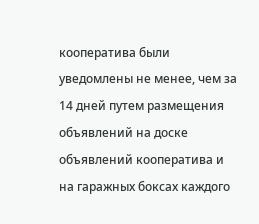кооператива были уведомлены не менее, чем за 14 дней путем размещения объявлений на доске объявлений кооператива и на гаражных боксах каждого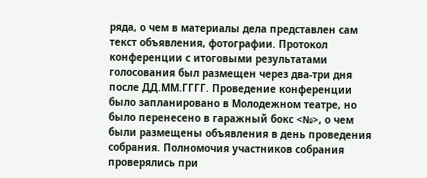ряда, о чем в материалы дела представлен сам текст объявления, фотографии. Протокол конференции с итоговыми результатами голосования был размещен через два-три дня после ДД.ММ.ГГГГ. Проведение конференции было запланировано в Молодежном театре, но было перенесено в гаражный бокс <№>, о чем были размещены объявления в день проведения собрания. Полномочия участников собрания проверялись при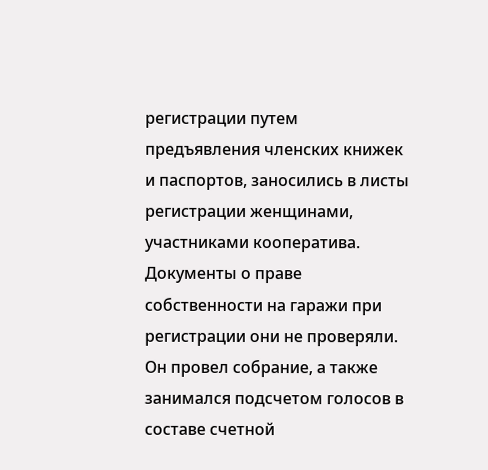регистрации путем предъявления членских книжек и паспортов, заносились в листы регистрации женщинами, участниками кооператива. Документы о праве собственности на гаражи при регистрации они не проверяли. Он провел собрание, а также занимался подсчетом голосов в составе счетной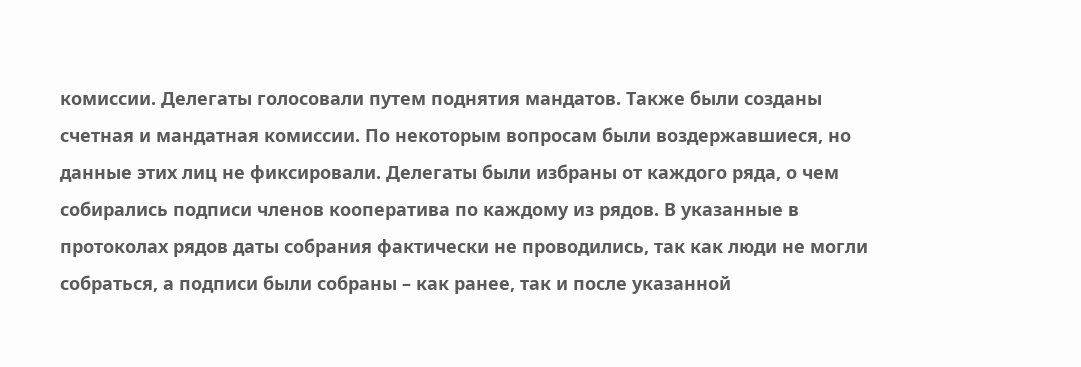комиссии. Делегаты голосовали путем поднятия мандатов. Также были созданы счетная и мандатная комиссии. По некоторым вопросам были воздержавшиеся, но данные этих лиц не фиксировали. Делегаты были избраны от каждого ряда, о чем собирались подписи членов кооператива по каждому из рядов. В указанные в протоколах рядов даты собрания фактически не проводились, так как люди не могли собраться, а подписи были собраны – как ранее, так и после указанной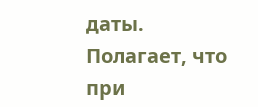даты. Полагает, что при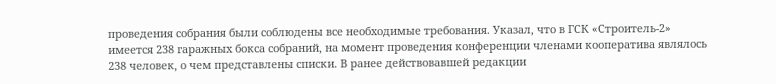проведения собрания были соблюдены все необходимые требования. Указал, что в ГСК «Строитель-2» имеется 238 гаражных бокса собраний, на момент проведения конференции членами кооператива являлось 238 человек, о чем представлены списки. В ранее действовавшей редакции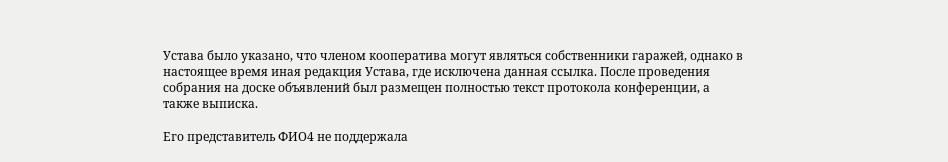Устава было указано, что членом кооператива могут являться собственники гаражей, однако в настоящее время иная редакция Устава, где исключена данная ссылка. После проведения собрания на доске объявлений был размещен полностью текст протокола конференции, а также выписка.

Его представитель ФИО4 не поддержала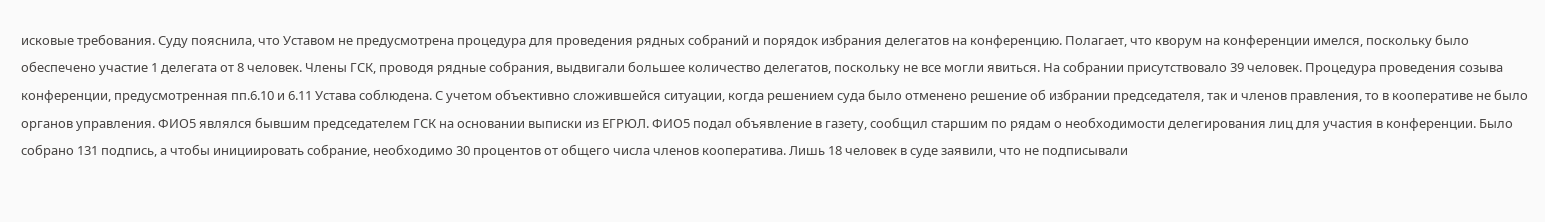исковые требования. Суду пояснила, что Уставом не предусмотрена процедура для проведения рядных собраний и порядок избрания делегатов на конференцию. Полагает, что кворум на конференции имелся, поскольку было обеспечено участие 1 делегата от 8 человек. Члены ГСК, проводя рядные собрания, выдвигали большее количество делегатов, поскольку не все могли явиться. На собрании присутствовало 39 человек. Процедура проведения созыва конференции, предусмотренная пп.6.10 и 6.11 Устава соблюдена. С учетом объективно сложившейся ситуации, когда решением суда было отменено решение об избрании председателя, так и членов правления, то в кооперативе не было органов управления. ФИО5 являлся бывшим председателем ГСК на основании выписки из ЕГРЮЛ. ФИО5 подал объявление в газету, сообщил старшим по рядам о необходимости делегирования лиц для участия в конференции. Было собрано 131 подпись, а чтобы инициировать собрание, необходимо 30 процентов от общего числа членов кооператива. Лишь 18 человек в суде заявили, что не подписывали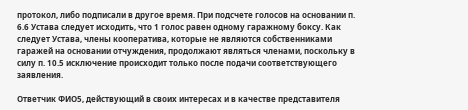протокол, либо подписали в другое время. При подсчете голосов на основании п. 6.6 Устава следует исходить, что 1 голос равен одному гаражному боксу. Как следует Устава, члены кооператива, которые не являются собственниками гаражей на основании отчуждения, продолжают являться членами, поскольку в силу п. 10.5 исключение происходит только после подачи соответствующего заявления.

Ответчик ФИО5, действующий в своих интересах и в качестве представителя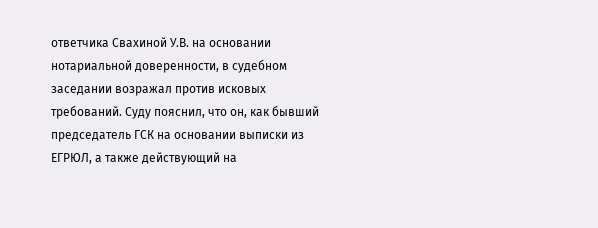ответчика Свахиной У.В. на основании нотариальной доверенности, в судебном заседании возражал против исковых требований. Суду пояснил, что он, как бывший председатель ГСК на основании выписки из ЕГРЮЛ, а также действующий на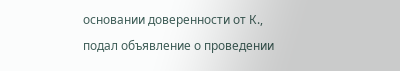основании доверенности от К., подал объявление о проведении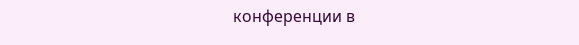конференции в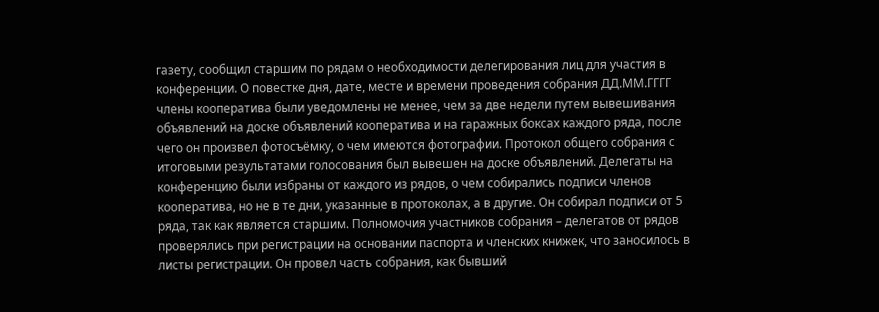газету, сообщил старшим по рядам о необходимости делегирования лиц для участия в конференции. О повестке дня, дате, месте и времени проведения собрания ДД.ММ.ГГГГ члены кооператива были уведомлены не менее, чем за две недели путем вывешивания объявлений на доске объявлений кооператива и на гаражных боксах каждого ряда, после чего он произвел фотосъёмку, о чем имеются фотографии. Протокол общего собрания с итоговыми результатами голосования был вывешен на доске объявлений. Делегаты на конференцию были избраны от каждого из рядов, о чем собирались подписи членов кооператива, но не в те дни, указанные в протоколах, а в другие. Он собирал подписи от 5 ряда, так как является старшим. Полномочия участников собрания – делегатов от рядов проверялись при регистрации на основании паспорта и членских книжек, что заносилось в листы регистрации. Он провел часть собрания, как бывший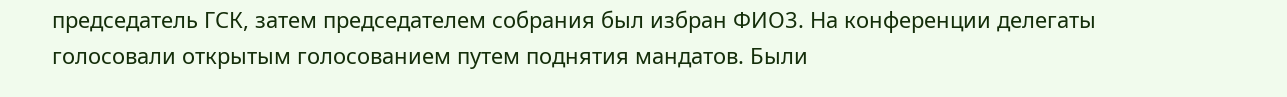председатель ГСК, затем председателем собрания был избран ФИО3. На конференции делегаты голосовали открытым голосованием путем поднятия мандатов. Были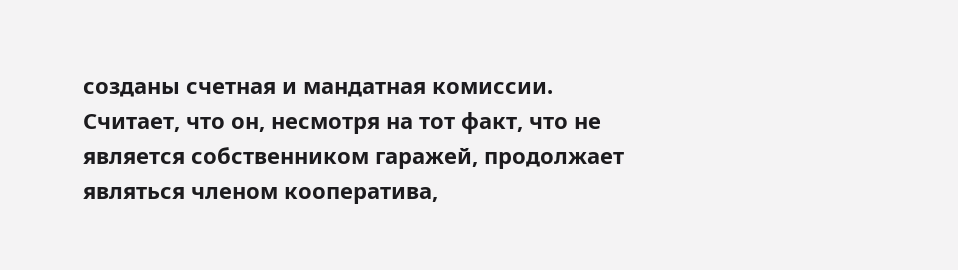созданы счетная и мандатная комиссии. Считает, что он, несмотря на тот факт, что не является собственником гаражей, продолжает являться членом кооператива,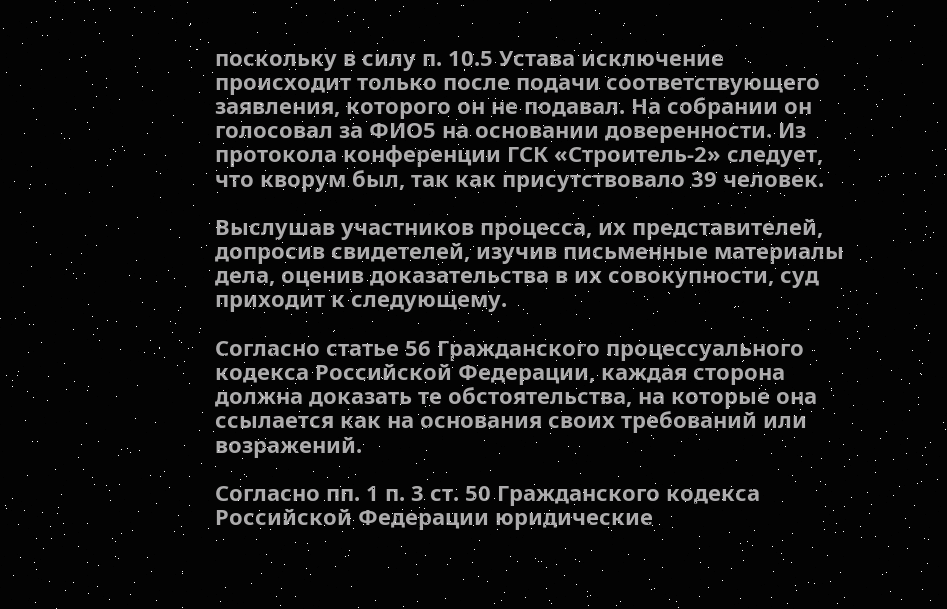поскольку в силу п. 10.5 Устава исключение происходит только после подачи соответствующего заявления, которого он не подавал. На собрании он голосовал за ФИО5 на основании доверенности. Из протокола конференции ГСК «Строитель-2» следует, что кворум был, так как присутствовало 39 человек.

Выслушав участников процесса, их представителей, допросив свидетелей, изучив письменные материалы дела, оценив доказательства в их совокупности, суд приходит к следующему.

Согласно статье 56 Гражданского процессуального кодекса Российской Федерации, каждая сторона должна доказать те обстоятельства, на которые она ссылается как на основания своих требований или возражений.

Согласно пп. 1 п. 3 ст. 50 Гражданского кодекса Российской Федерации юридические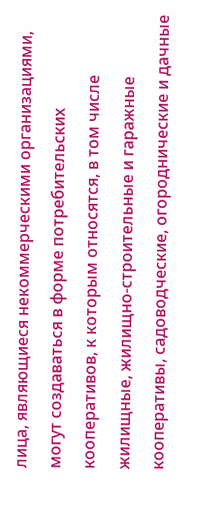лица, являющиеся некоммерческими организациями, могут создаваться в форме потребительских кооперативов, к которым относятся, в том числе жилищные, жилищно-строительные и гаражные кооперативы, садоводческие, огороднические и дачные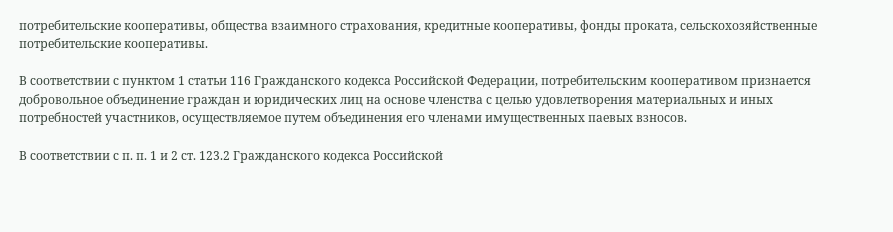потребительские кооперативы, общества взаимного страхования, кредитные кооперативы, фонды проката, сельскохозяйственные потребительские кооперативы.

В соответствии с пунктом 1 статьи 116 Гражданского кодекса Российской Федерации, потребительским кооперативом признается добровольное объединение граждан и юридических лиц на основе членства с целью удовлетворения материальных и иных потребностей участников, осуществляемое путем объединения его членами имущественных паевых взносов.

В соответствии с п. п. 1 и 2 ст. 123.2 Гражданского кодекса Российской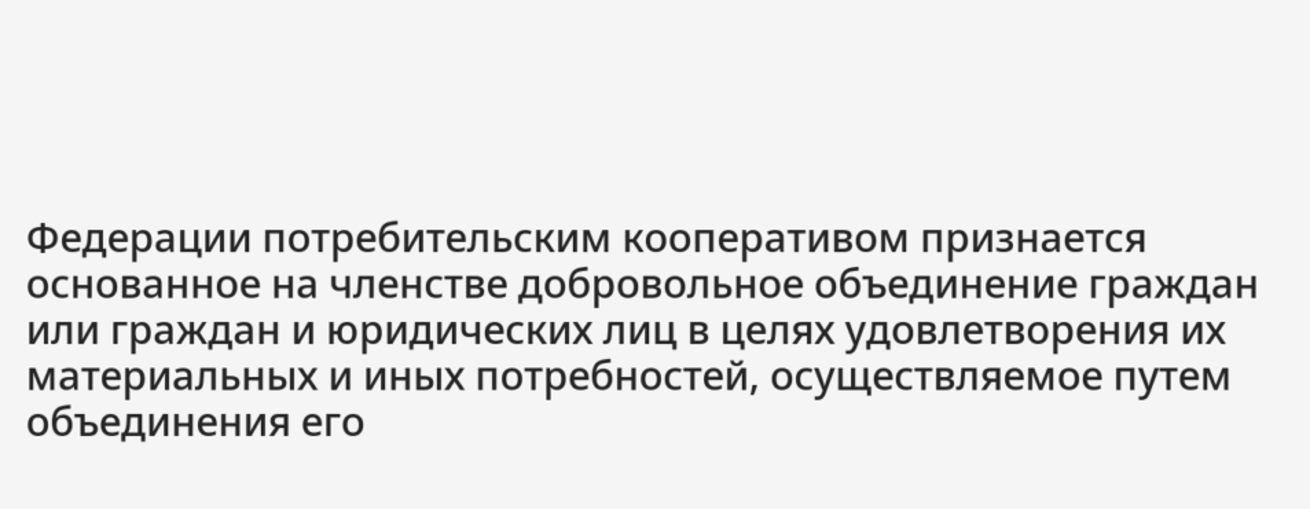Федерации потребительским кооперативом признается основанное на членстве добровольное объединение граждан или граждан и юридических лиц в целях удовлетворения их материальных и иных потребностей, осуществляемое путем объединения его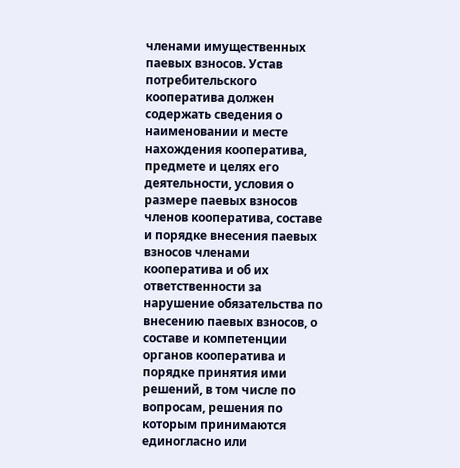членами имущественных паевых взносов. Устав потребительского кооператива должен содержать сведения о наименовании и месте нахождения кооператива, предмете и целях его деятельности, условия о размере паевых взносов членов кооператива, составе и порядке внесения паевых взносов членами кооператива и об их ответственности за нарушение обязательства по внесению паевых взносов, о составе и компетенции органов кооператива и порядке принятия ими решений, в том числе по вопросам, решения по которым принимаются единогласно или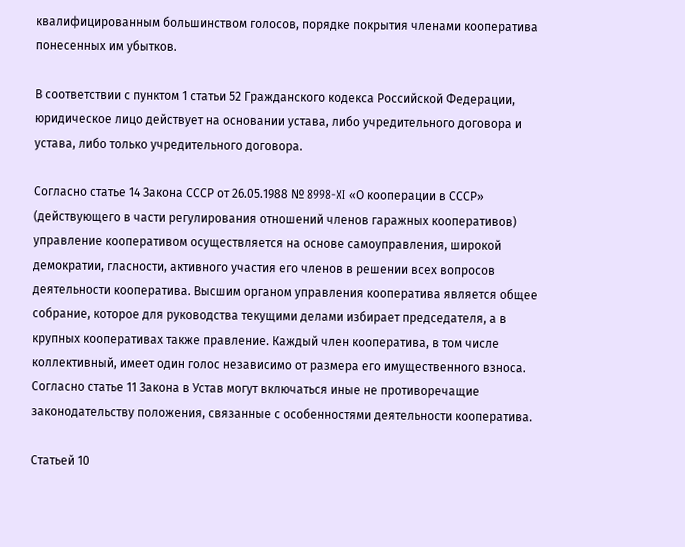квалифицированным большинством голосов, порядке покрытия членами кооператива понесенных им убытков.

В соответствии с пунктом 1 статьи 52 Гражданского кодекса Российской Федерации, юридическое лицо действует на основании устава, либо учредительного договора и устава, либо только учредительного договора.

Согласно статье 14 Закона СССР от 26.05.1988 № 8998-XI «О кооперации в СССР» (действующего в части регулирования отношений членов гаражных кооперативов) управление кооперативом осуществляется на основе самоуправления, широкой демократии, гласности, активного участия его членов в решении всех вопросов деятельности кооператива. Высшим органом управления кооператива является общее собрание, которое для руководства текущими делами избирает председателя, а в крупных кооперативах также правление. Каждый член кооператива, в том числе коллективный, имеет один голос независимо от размера его имущественного взноса. Согласно статье 11 Закона в Устав могут включаться иные не противоречащие законодательству положения, связанные с особенностями деятельности кооператива.

Статьей 10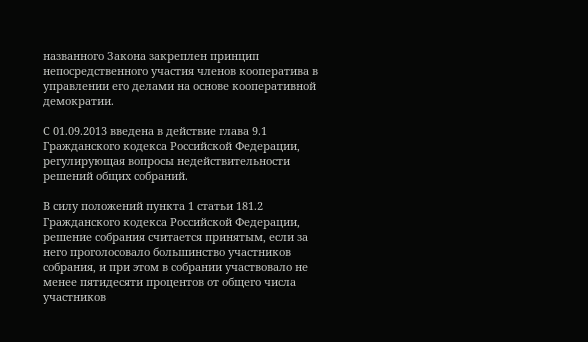названного Закона закреплен принцип непосредственного участия членов кооператива в управлении его делами на основе кооперативной демократии.

С 01.09.2013 введена в действие глава 9.1 Гражданского кодекса Российской Федерации, регулирующая вопросы недействительности решений общих собраний.

В силу положений пункта 1 статьи 181.2 Гражданского кодекса Российской Федерации, решение собрания считается принятым, если за него проголосовало большинство участников собрания, и при этом в собрании участвовало не менее пятидесяти процентов от общего числа участников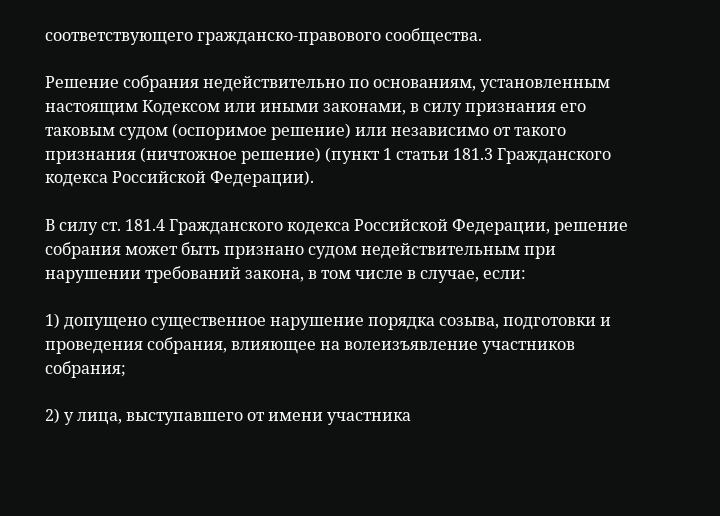соответствующего гражданско-правового сообщества.

Решение собрания недействительно по основаниям, установленным настоящим Кодексом или иными законами, в силу признания его таковым судом (оспоримое решение) или независимо от такого признания (ничтожное решение) (пункт 1 статьи 181.3 Гражданского кодекса Российской Федерации).

В силу ст. 181.4 Гражданского кодекса Российской Федерации, решение собрания может быть признано судом недействительным при нарушении требований закона, в том числе в случае, если:

1) допущено существенное нарушение порядка созыва, подготовки и проведения собрания, влияющее на волеизъявление участников собрания;

2) у лица, выступавшего от имени участника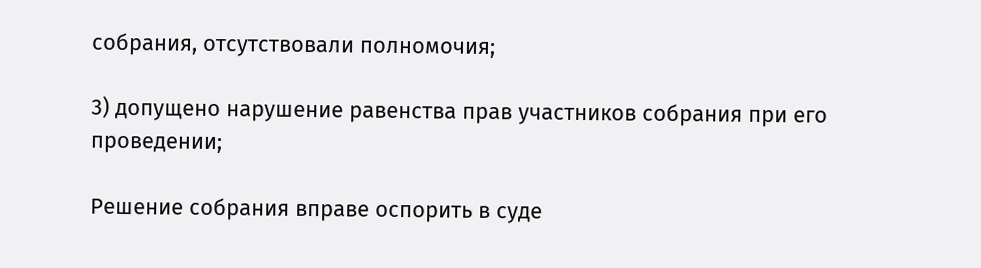собрания, отсутствовали полномочия;

3) допущено нарушение равенства прав участников собрания при его проведении;

Решение собрания вправе оспорить в суде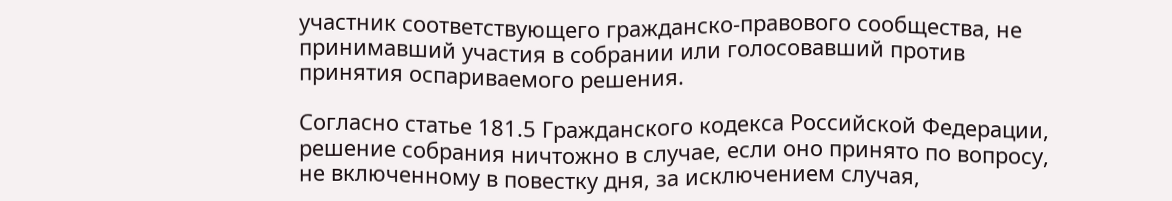участник соответствующего гражданско-правового сообщества, не принимавший участия в собрании или голосовавший против принятия оспариваемого решения.

Согласно статье 181.5 Гражданского кодекса Российской Федерации, решение собрания ничтожно в случае, если оно принято по вопросу, не включенному в повестку дня, за исключением случая,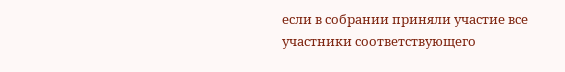если в собрании приняли участие все участники соответствующего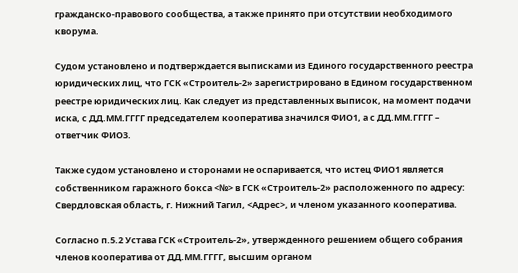гражданско-правового сообщества, а также принято при отсутствии необходимого кворума.

Судом установлено и подтверждается выписками из Единого государственного реестра юридических лиц, что ГСК «Строитель-2» зарегистрировано в Едином государственном реестре юридических лиц. Как следует из представленных выписок, на момент подачи иска, с ДД.ММ.ГГГГ председателем кооператива значился ФИО1, а с ДД.ММ.ГГГГ – ответчик ФИО3.

Также судом установлено и сторонами не оспаривается, что истец ФИО1 является собственником гаражного бокса <№> в ГСК «Строитель-2» расположенного по адресу: Свердловская область, г. Нижний Тагил, <Адрес>, и членом указанного кооператива.

Согласно п.5.2 Устава ГСК «Строитель-2», утвержденного решением общего собрания членов кооператива от ДД.ММ.ГГГГ, высшим органом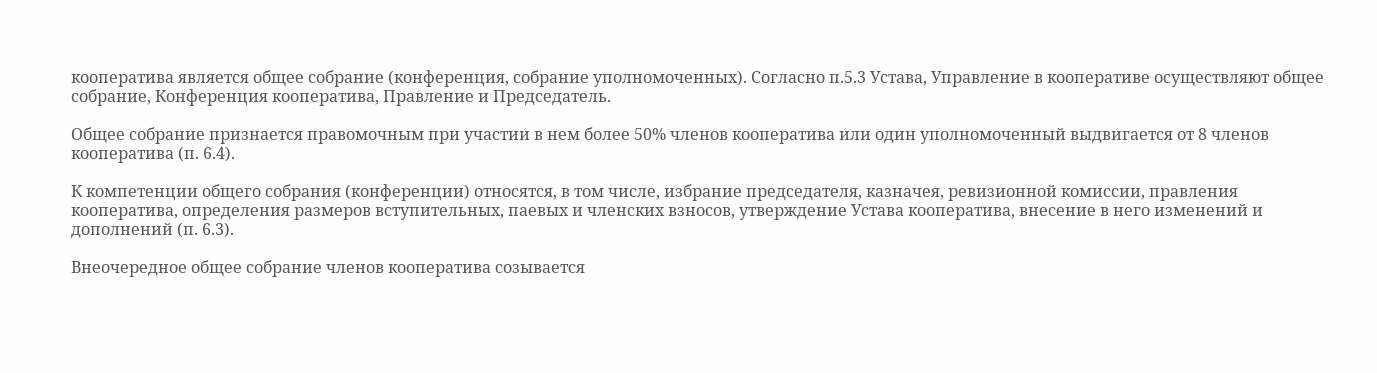кооператива является общее собрание (конференция, собрание уполномоченных). Согласно п.5.3 Устава, Управление в кооперативе осуществляют общее собрание, Конференция кооператива, Правление и Председатель.

Общее собрание признается правомочным при участии в нем более 50% членов кооператива или один уполномоченный выдвигается от 8 членов кооператива (п. 6.4).

К компетенции общего собрания (конференции) относятся, в том числе, избрание председателя, казначея, ревизионной комиссии, правления кооператива, определения размеров вступительных, паевых и членских взносов, утверждение Устава кооператива, внесение в него изменений и дополнений (п. 6.3).

Внеочередное общее собрание членов кооператива созывается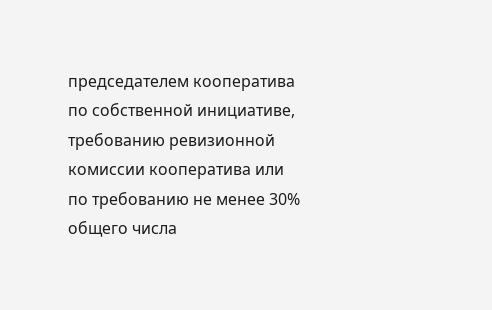председателем кооператива по собственной инициативе, требованию ревизионной комиссии кооператива или по требованию не менее 30% общего числа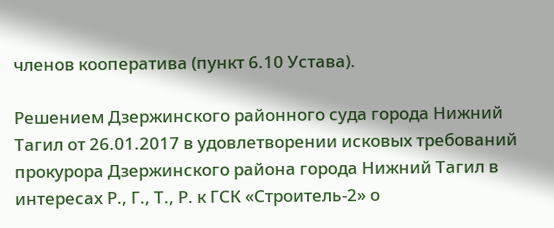членов кооператива (пункт 6.10 Устава).

Решением Дзержинского районного суда города Нижний Тагил от 26.01.2017 в удовлетворении исковых требований прокурора Дзержинского района города Нижний Тагил в интересах Р., Г., Т., Р. к ГСК «Строитель-2» о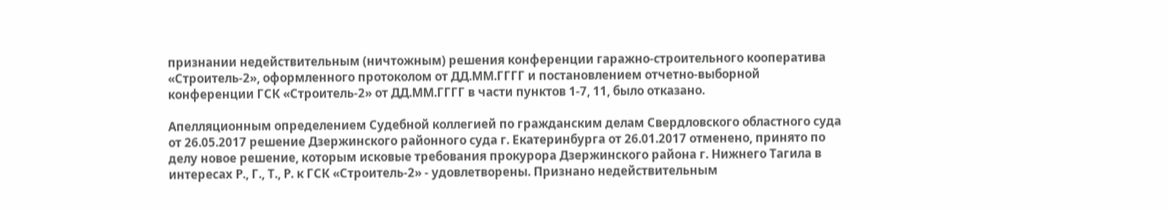признании недействительным (ничтожным) решения конференции гаражно-строительного кооператива «Строитель-2», оформленного протоколом от ДД.ММ.ГГГГ и постановлением отчетно-выборной конференции ГСК «Строитель-2» от ДД.ММ.ГГГГ в части пунктов 1-7, 11, было отказано.

Апелляционным определением Судебной коллегией по гражданским делам Свердловского областного суда от 26.05.2017 решение Дзержинского районного суда г. Екатеринбурга от 26.01.2017 отменено, принято по делу новое решение, которым исковые требования прокурора Дзержинского района г. Нижнего Тагила в интересах Р., Г., Т., Р. к ГСК «Строитель-2» - удовлетворены. Признано недействительным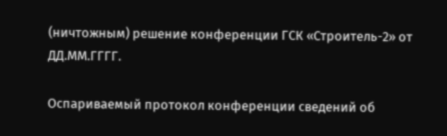(ничтожным) решение конференции ГСК «Строитель-2» от ДД.ММ.ГГГГ.

Оспариваемый протокол конференции сведений об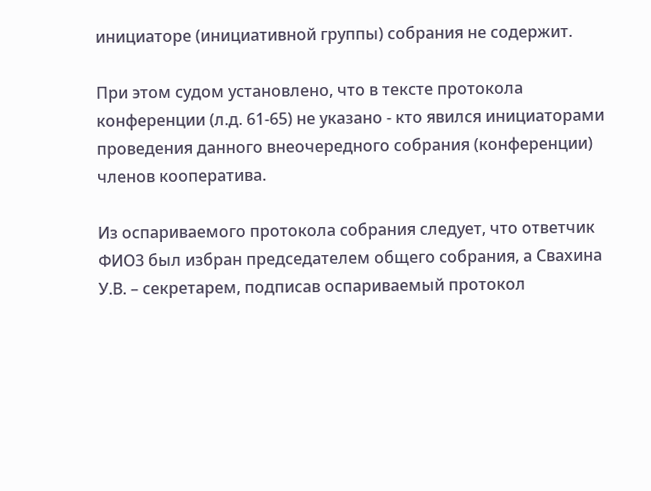инициаторе (инициативной группы) собрания не содержит.

При этом судом установлено, что в тексте протокола конференции (л.д. 61-65) не указано - кто явился инициаторами проведения данного внеочередного собрания (конференции) членов кооператива.

Из оспариваемого протокола собрания следует, что ответчик ФИО3 был избран председателем общего собрания, а Свахина У.В. – секретарем, подписав оспариваемый протокол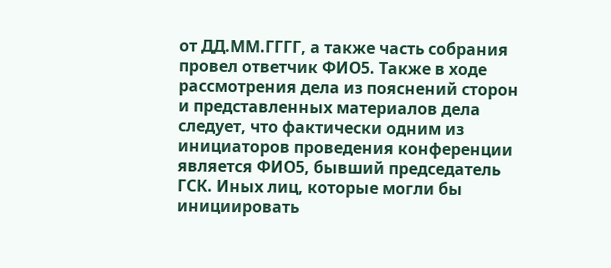от ДД.ММ.ГГГГ, а также часть собрания провел ответчик ФИО5. Также в ходе рассмотрения дела из пояснений сторон и представленных материалов дела следует, что фактически одним из инициаторов проведения конференции является ФИО5, бывший председатель ГСК. Иных лиц, которые могли бы инициировать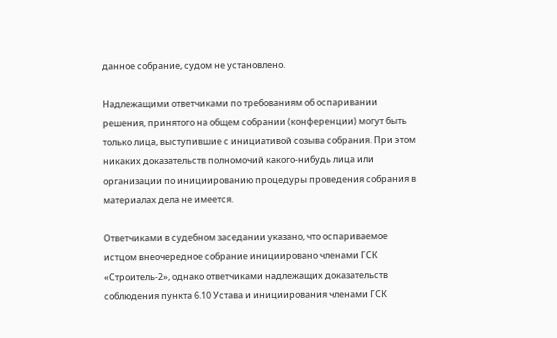данное собрание, судом не установлено.

Надлежащими ответчиками по требованиям об оспаривании решения, принятого на общем собрании (конференции) могут быть только лица, выступившие с инициативой созыва собрания. При этом никаких доказательств полномочий какого-нибудь лица или организации по инициированию процедуры проведения собрания в материалах дела не имеется.

Ответчиками в судебном заседании указано, что оспариваемое истцом внеочередное собрание инициировано членами ГСК «Строитель-2», однако ответчиками надлежащих доказательств соблюдения пункта 6.10 Устава и инициирования членами ГСК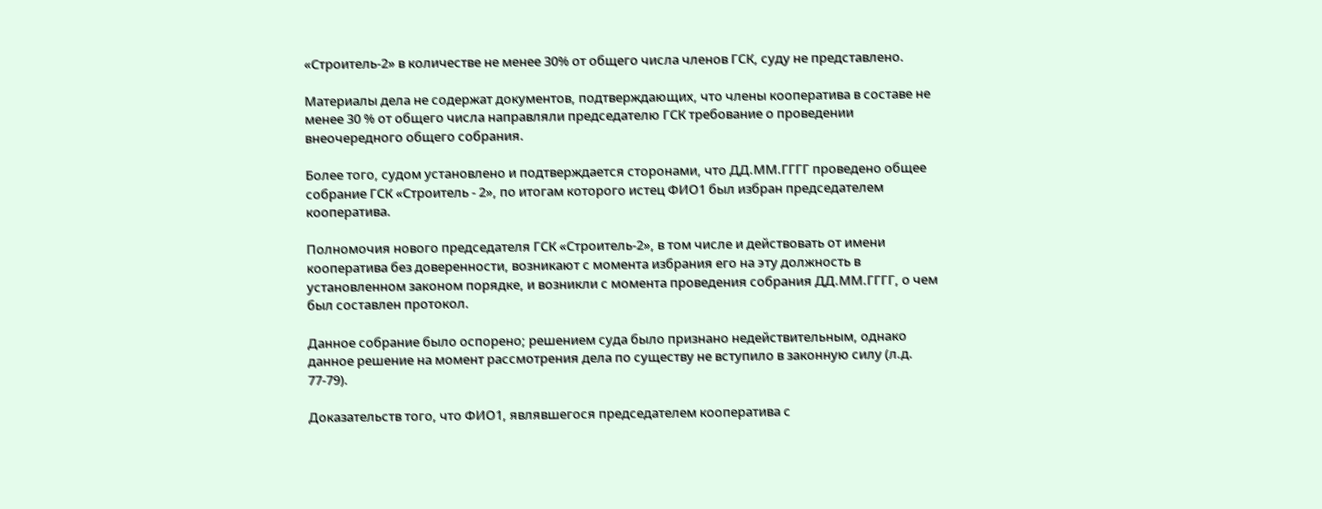«Строитель-2» в количестве не менее 30% от общего числа членов ГСК, суду не представлено.

Материалы дела не содержат документов, подтверждающих, что члены кооператива в составе не менее 30 % от общего числа направляли председателю ГСК требование о проведении внеочередного общего собрания.

Более того, судом установлено и подтверждается сторонами, что ДД.ММ.ГГГГ проведено общее собрание ГСК «Строитель - 2», по итогам которого истец ФИО1 был избран председателем кооператива.

Полномочия нового председателя ГСК «Строитель-2», в том числе и действовать от имени кооператива без доверенности, возникают с момента избрания его на эту должность в установленном законом порядке, и возникли с момента проведения собрания ДД.ММ.ГГГГ, о чем был составлен протокол.

Данное собрание было оспорено; решением суда было признано недействительным, однако данное решение на момент рассмотрения дела по существу не вступило в законную силу (л.д. 77-79).

Доказательств того, что ФИО1, являвшегося председателем кооператива с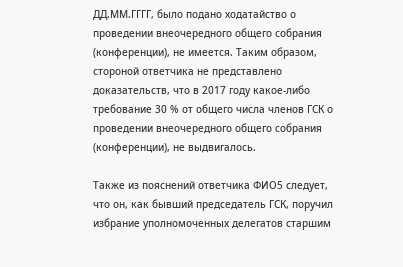ДД.ММ.ГГГГ, было подано ходатайство о проведении внеочередного общего собрания (конференции), не имеется. Таким образом, стороной ответчика не представлено доказательств, что в 2017 году какое-либо требование 30 % от общего числа членов ГСК о проведении внеочередного общего собрания (конференции), не выдвигалось.

Также из пояснений ответчика ФИО5 следует, что он, как бывший председатель ГСК, поручил избрание уполномоченных делегатов старшим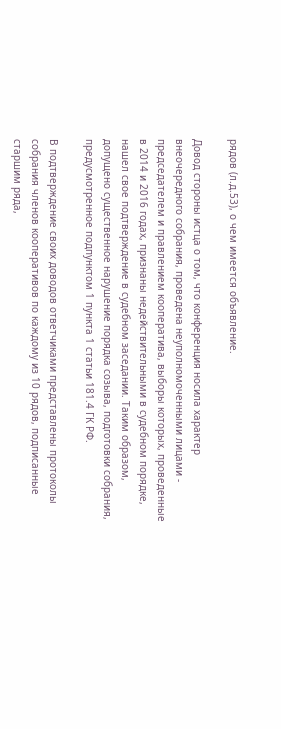рядов (л.д.53), о чем имеется объявление.

Довод стороны истца о том, что конференция носила характер внеочередного собрания, проведена неуполномоченными лицами - председателем и правлением кооператива, выборы которых, проведенные в 2014 и 2016 годах, признаны недействительными в судебном порядке, нашел свое подтверждение в судебном заседании. Таким образом, допущено существенное нарушение порядка созыва, подготовки собрания, предусмотренное подпунктом 1 пункта 1 статьи 181.4 ГК РФ.

В подтверждение своих доводов ответчиками представлены протоколы собрания членов кооперативов по каждому из 10 рядов, подписанные старшим ряда,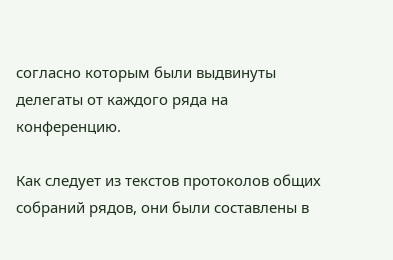согласно которым были выдвинуты делегаты от каждого ряда на конференцию.

Как следует из текстов протоколов общих собраний рядов, они были составлены в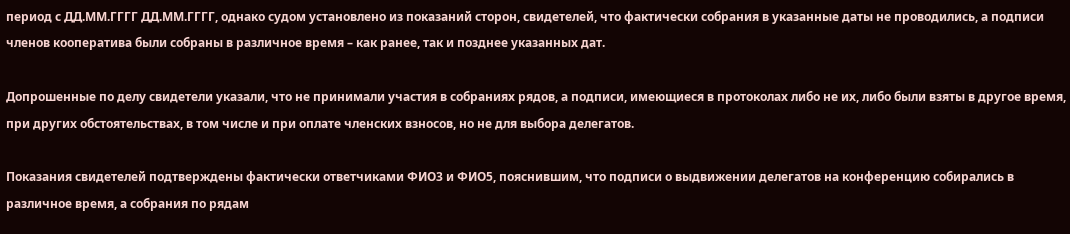период с ДД.ММ.ГГГГ ДД.ММ.ГГГГ, однако судом установлено из показаний сторон, свидетелей, что фактически собрания в указанные даты не проводились, а подписи членов кооператива были собраны в различное время – как ранее, так и позднее указанных дат.

Допрошенные по делу свидетели указали, что не принимали участия в собраниях рядов, а подписи, имеющиеся в протоколах либо не их, либо были взяты в другое время, при других обстоятельствах, в том числе и при оплате членских взносов, но не для выбора делегатов.

Показания свидетелей подтверждены фактически ответчиками ФИО3 и ФИО5, пояснившим, что подписи о выдвижении делегатов на конференцию собирались в различное время, а собрания по рядам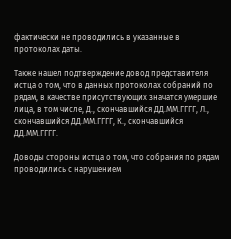фактически не проводились в указанные в протоколах даты.

Также нашел подтверждение довод представителя истца о том, что в данных протоколах собраний по рядам, в качестве присутствующих значатся умершие лица, в том числе, Д., скончавшийся ДД.ММ.ГГГГ, Л., скончавшийся ДД.ММ.ГГГГ, К., скончавшийся ДД.ММ.ГГГГ.

Доводы стороны истца о том, что собрания по рядам проводились с нарушением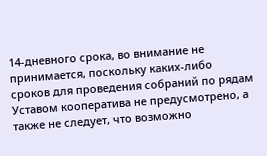14-дневного срока, во внимание не принимается, поскольку каких-либо сроков для проведения собраний по рядам Уставом кооператива не предусмотрено, а также не следует, что возможно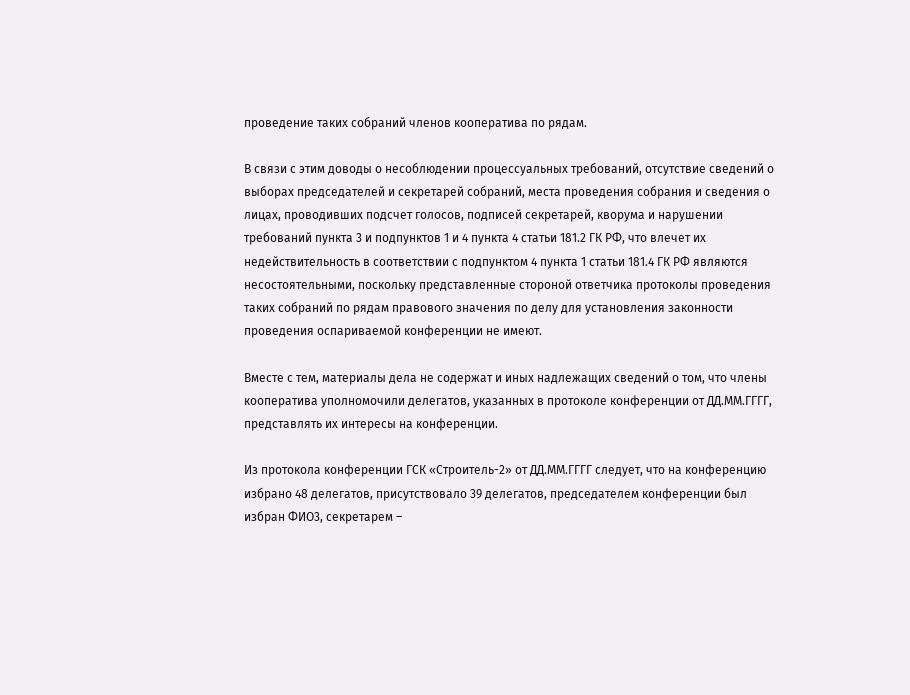проведение таких собраний членов кооператива по рядам.

В связи с этим доводы о несоблюдении процессуальных требований, отсутствие сведений о выборах председателей и секретарей собраний, места проведения собрания и сведения о лицах, проводивших подсчет голосов, подписей секретарей, кворума и нарушении требований пункта 3 и подпунктов 1 и 4 пункта 4 статьи 181.2 ГК РФ, что влечет их недействительность в соответствии с подпунктом 4 пункта 1 статьи 181.4 ГК РФ являются несостоятельными, поскольку представленные стороной ответчика протоколы проведения таких собраний по рядам правового значения по делу для установления законности проведения оспариваемой конференции не имеют.

Вместе с тем, материалы дела не содержат и иных надлежащих сведений о том, что члены кооператива уполномочили делегатов, указанных в протоколе конференции от ДД.ММ.ГГГГ, представлять их интересы на конференции.

Из протокола конференции ГСК «Строитель-2» от ДД.ММ.ГГГГ следует, что на конференцию избрано 48 делегатов, присутствовало 39 делегатов, председателем конференции был избран ФИО3, секретарем –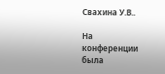Свахина У.В..

На конференции была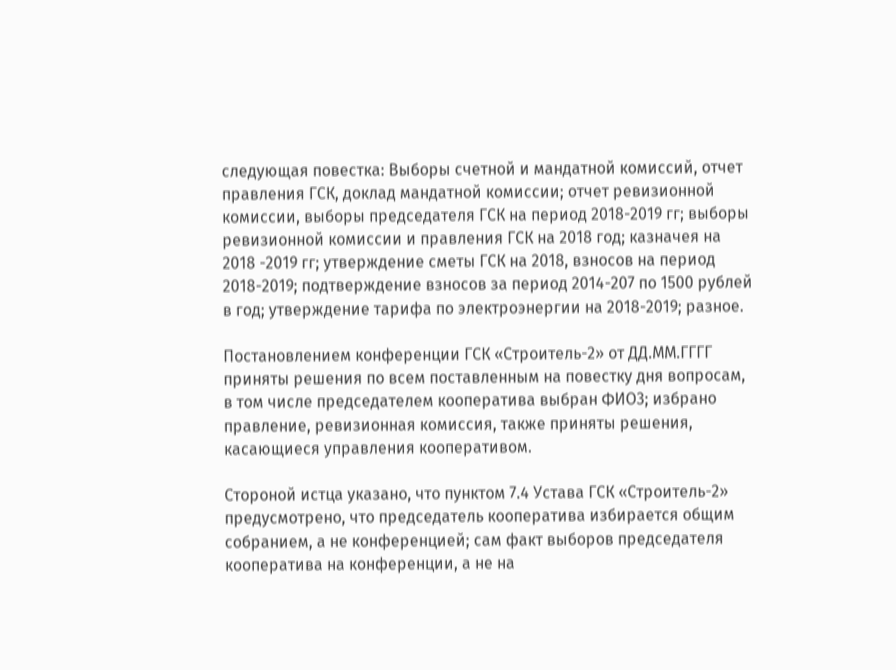следующая повестка: Выборы счетной и мандатной комиссий, отчет правления ГСК, доклад мандатной комиссии; отчет ревизионной комиссии, выборы председателя ГСК на период 2018-2019 гг; выборы ревизионной комиссии и правления ГСК на 2018 год; казначея на 2018 -2019 гг; утверждение сметы ГСК на 2018, взносов на период 2018-2019; подтверждение взносов за период 2014-207 по 1500 рублей в год; утверждение тарифа по электроэнергии на 2018-2019; разное.

Постановлением конференции ГСК «Строитель-2» от ДД.ММ.ГГГГ приняты решения по всем поставленным на повестку дня вопросам, в том числе председателем кооператива выбран ФИО3; избрано правление, ревизионная комиссия, также приняты решения, касающиеся управления кооперативом.

Стороной истца указано, что пунктом 7.4 Устава ГСК «Строитель-2» предусмотрено, что председатель кооператива избирается общим собранием, а не конференцией; сам факт выборов председателя кооператива на конференции, а не на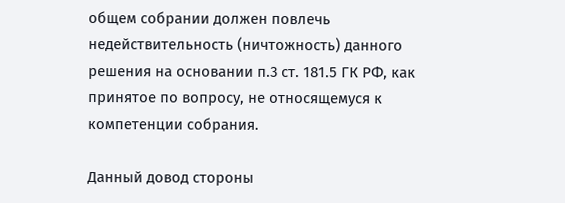общем собрании должен повлечь недействительность (ничтожность) данного решения на основании п.3 ст. 181.5 ГК РФ, как принятое по вопросу, не относящемуся к компетенции собрания.

Данный довод стороны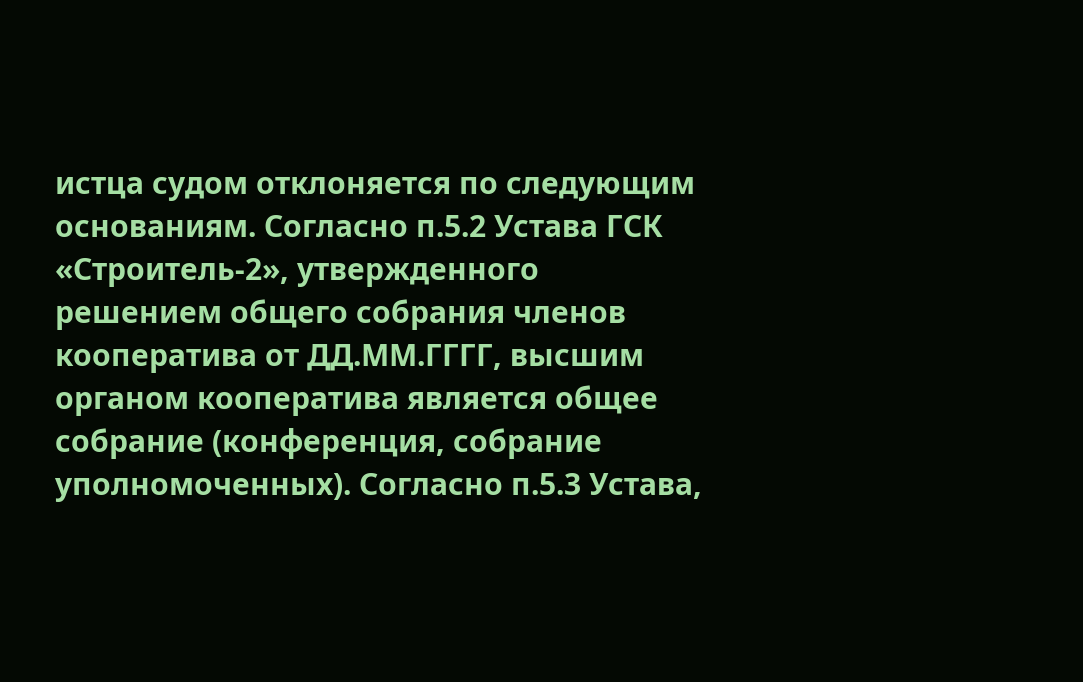истца судом отклоняется по следующим основаниям. Согласно п.5.2 Устава ГСК «Строитель-2», утвержденного решением общего собрания членов кооператива от ДД.ММ.ГГГГ, высшим органом кооператива является общее собрание (конференция, собрание уполномоченных). Согласно п.5.3 Устава,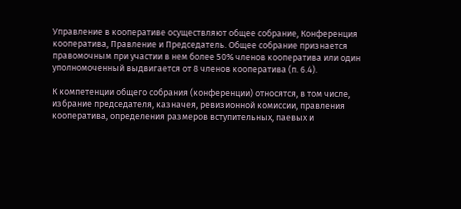Управление в кооперативе осуществляют общее собрание, Конференция кооператива, Правление и Председатель. Общее собрание признается правомочным при участии в нем более 50% членов кооператива или один уполномоченный выдвигается от 8 членов кооператива (п. 6.4).

К компетенции общего собрания (конференции) относятся, в том числе, избрание председателя, казначея, ревизионной комиссии, правления кооператива, определения размеров вступительных, паевых и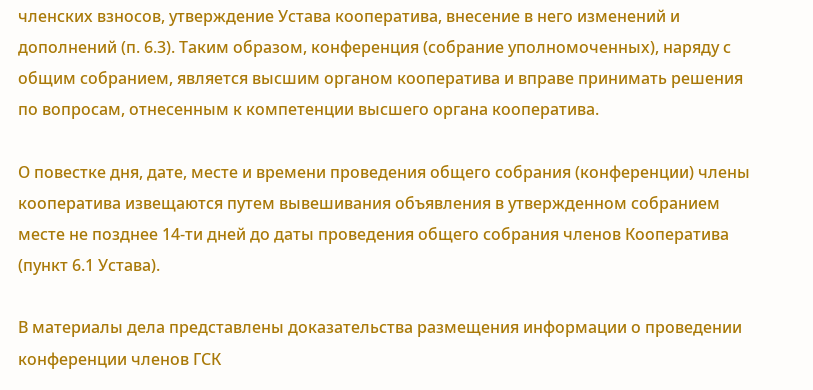членских взносов, утверждение Устава кооператива, внесение в него изменений и дополнений (п. 6.3). Таким образом, конференция (собрание уполномоченных), наряду с общим собранием, является высшим органом кооператива и вправе принимать решения по вопросам, отнесенным к компетенции высшего органа кооператива.

О повестке дня, дате, месте и времени проведения общего собрания (конференции) члены кооператива извещаются путем вывешивания объявления в утвержденном собранием месте не позднее 14-ти дней до даты проведения общего собрания членов Кооператива (пункт 6.1 Устава).

В материалы дела представлены доказательства размещения информации о проведении конференции членов ГСК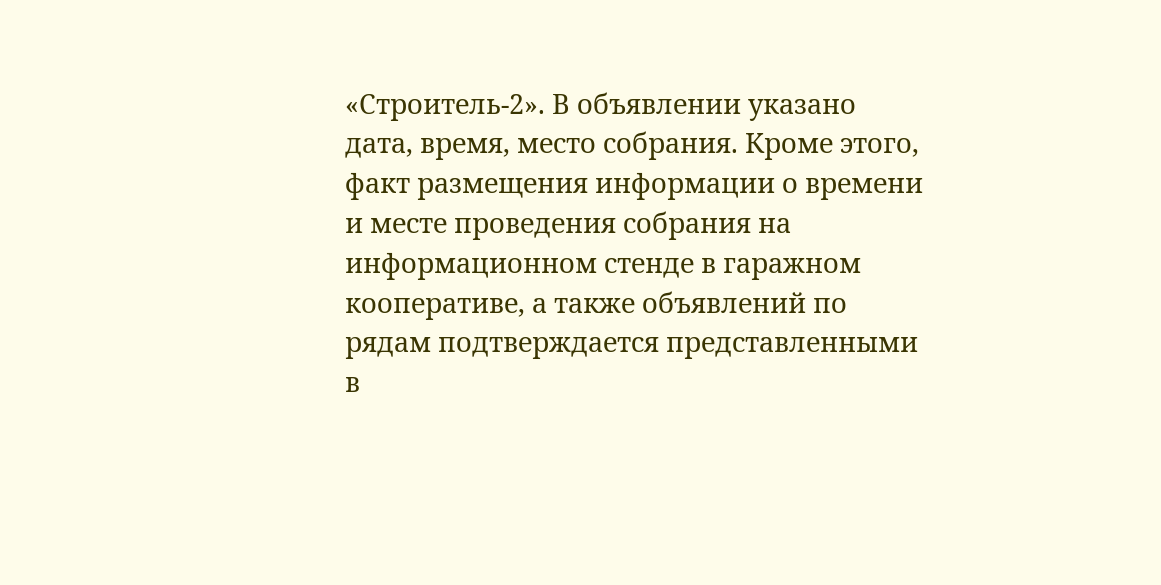«Строитель-2». В объявлении указано дата, время, место собрания. Кроме этого, факт размещения информации о времени и месте проведения собрания на информационном стенде в гаражном кооперативе, а также объявлений по рядам подтверждается представленными в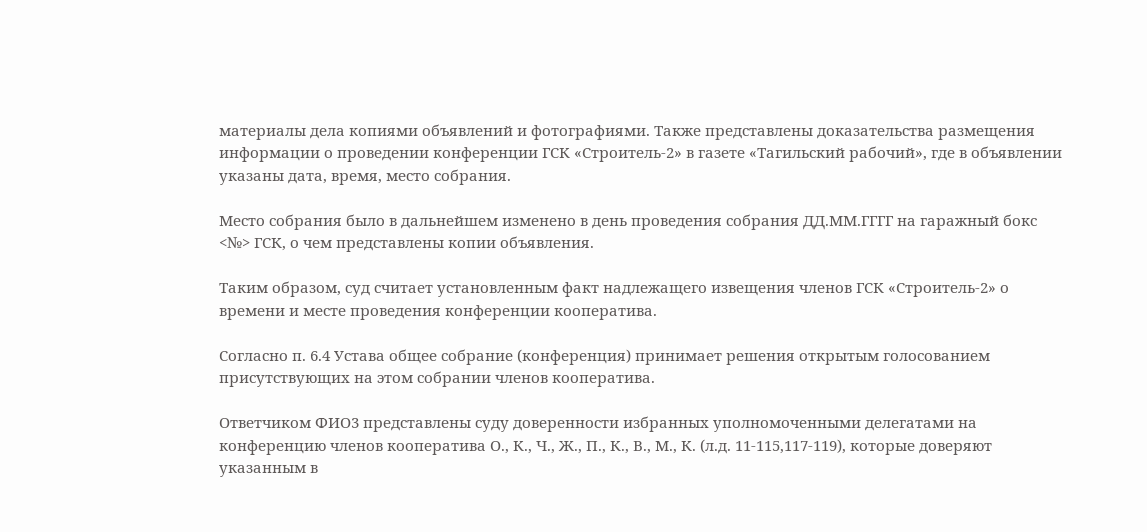материалы дела копиями объявлений и фотографиями. Также представлены доказательства размещения информации о проведении конференции ГСК «Строитель-2» в газете «Тагильский рабочий», где в объявлении указаны дата, время, место собрания.

Место собрания было в дальнейшем изменено в день проведения собрания ДД.ММ.ГГГГ на гаражный бокс <№> ГСК, о чем представлены копии объявления.

Таким образом, суд считает установленным факт надлежащего извещения членов ГСК «Строитель-2» о времени и месте проведения конференции кооператива.

Согласно п. 6.4 Устава общее собрание (конференция) принимает решения открытым голосованием присутствующих на этом собрании членов кооператива.

Ответчиком ФИО3 представлены суду доверенности избранных уполномоченными делегатами на конференцию членов кооператива О., К., Ч., Ж., П., К., В., М., К. (л.д. 11-115,117-119), которые доверяют указанным в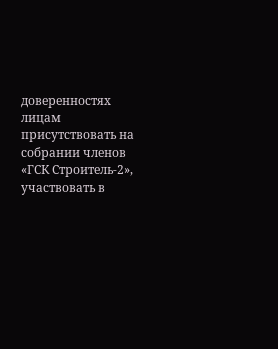доверенностях лицам присутствовать на собрании членов «ГСК Строитель-2», участвовать в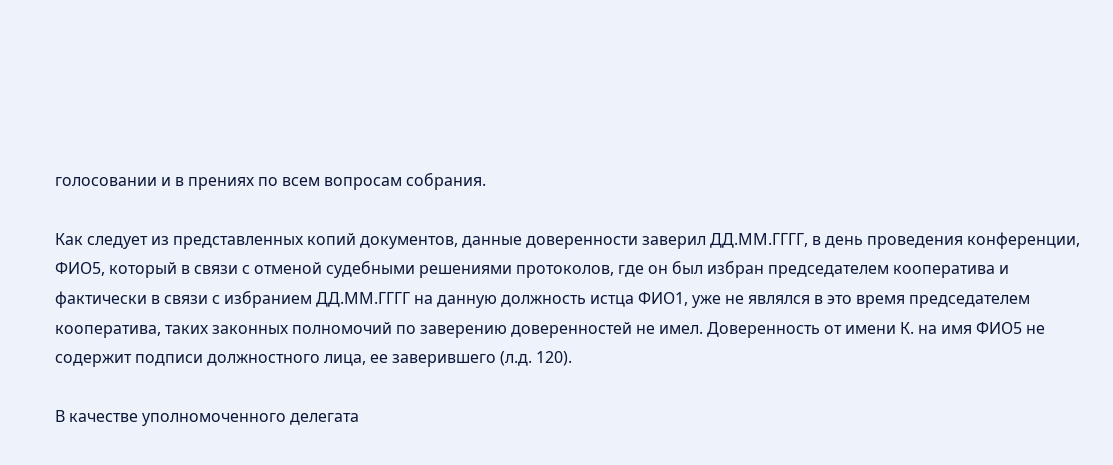голосовании и в прениях по всем вопросам собрания.

Как следует из представленных копий документов, данные доверенности заверил ДД.ММ.ГГГГ, в день проведения конференции, ФИО5, который в связи с отменой судебными решениями протоколов, где он был избран председателем кооператива и фактически в связи с избранием ДД.ММ.ГГГГ на данную должность истца ФИО1, уже не являлся в это время председателем кооператива, таких законных полномочий по заверению доверенностей не имел. Доверенность от имени К. на имя ФИО5 не содержит подписи должностного лица, ее заверившего (л.д. 120).

В качестве уполномоченного делегата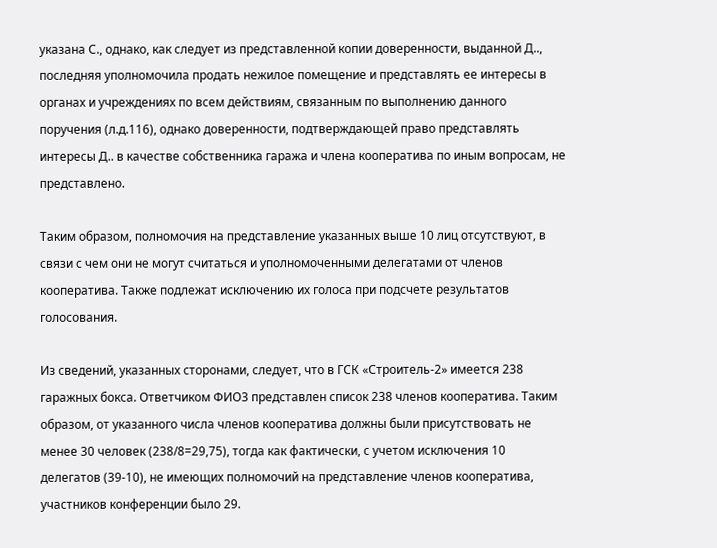указана С., однако, как следует из представленной копии доверенности, выданной Д.., последняя уполномочила продать нежилое помещение и представлять ее интересы в органах и учреждениях по всем действиям, связанным по выполнению данного поручения (л.д.116), однако доверенности, подтверждающей право представлять интересы Д.. в качестве собственника гаража и члена кооператива по иным вопросам, не представлено.

Таким образом, полномочия на представление указанных выше 10 лиц отсутствуют, в связи с чем они не могут считаться и уполномоченными делегатами от членов кооператива. Также подлежат исключению их голоса при подсчете результатов голосования.

Из сведений, указанных сторонами, следует, что в ГСК «Строитель-2» имеется 238 гаражных бокса. Ответчиком ФИО3 представлен список 238 членов кооператива. Таким образом, от указанного числа членов кооператива должны были присутствовать не менее 30 человек (238/8=29,75), тогда как фактически, с учетом исключения 10 делегатов (39-10), не имеющих полномочий на представление членов кооператива, участников конференции было 29.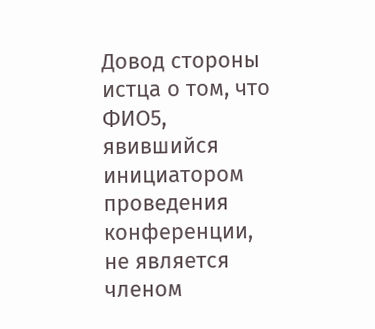Довод стороны истца о том, что ФИО5, явившийся инициатором проведения конференции, не является членом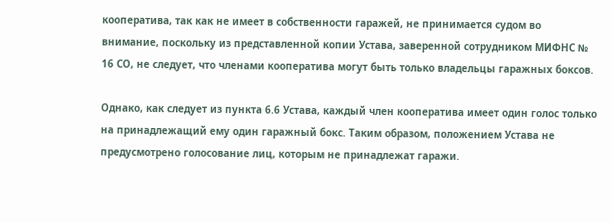кооператива, так как не имеет в собственности гаражей, не принимается судом во внимание, поскольку из представленной копии Устава, заверенной сотрудником МИФНС № 16 СО, не следует, что членами кооператива могут быть только владельцы гаражных боксов.

Однако, как следует из пункта 6.6 Устава, каждый член кооператива имеет один голос только на принадлежащий ему один гаражный бокс. Таким образом, положением Устава не предусмотрено голосование лиц, которым не принадлежат гаражи.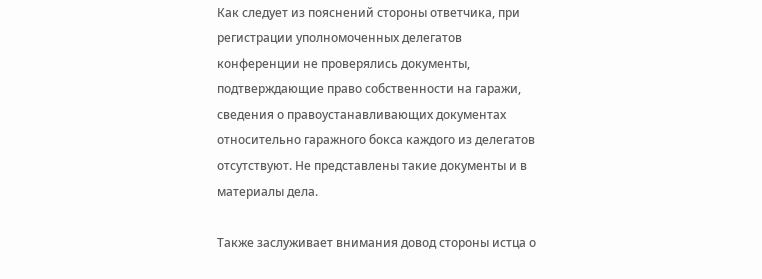Как следует из пояснений стороны ответчика, при регистрации уполномоченных делегатов конференции не проверялись документы, подтверждающие право собственности на гаражи, сведения о правоустанавливающих документах относительно гаражного бокса каждого из делегатов отсутствуют. Не представлены такие документы и в материалы дела.

Также заслуживает внимания довод стороны истца о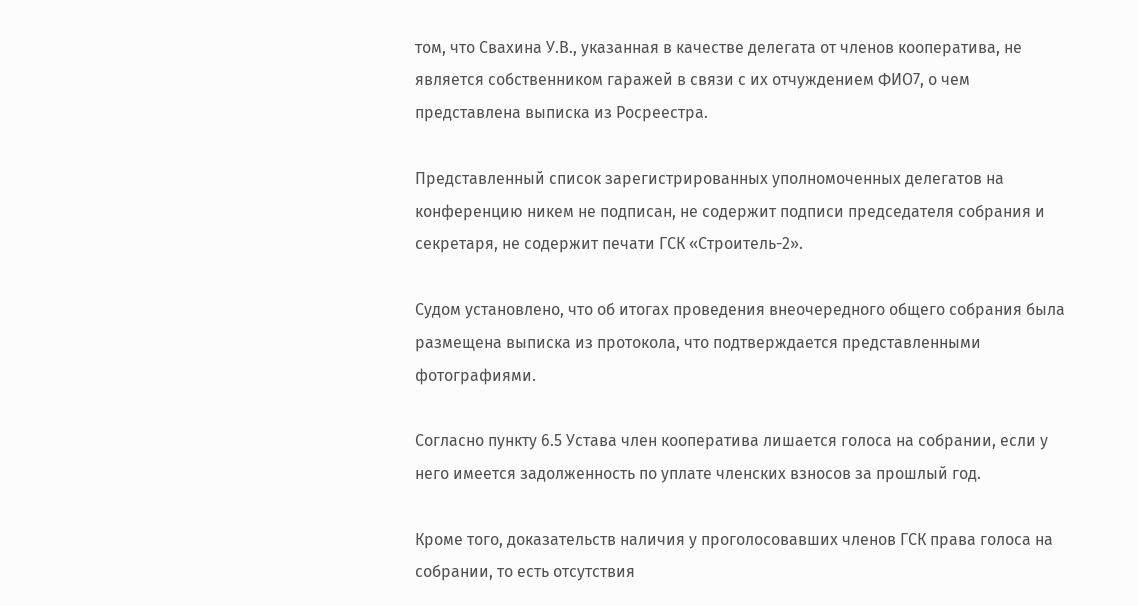том, что Свахина У.В., указанная в качестве делегата от членов кооператива, не является собственником гаражей в связи с их отчуждением ФИО7, о чем представлена выписка из Росреестра.

Представленный список зарегистрированных уполномоченных делегатов на конференцию никем не подписан, не содержит подписи председателя собрания и секретаря, не содержит печати ГСК «Строитель-2».

Судом установлено, что об итогах проведения внеочередного общего собрания была размещена выписка из протокола, что подтверждается представленными фотографиями.

Согласно пункту 6.5 Устава член кооператива лишается голоса на собрании, если у него имеется задолженность по уплате членских взносов за прошлый год.

Кроме того, доказательств наличия у проголосовавших членов ГСК права голоса на собрании, то есть отсутствия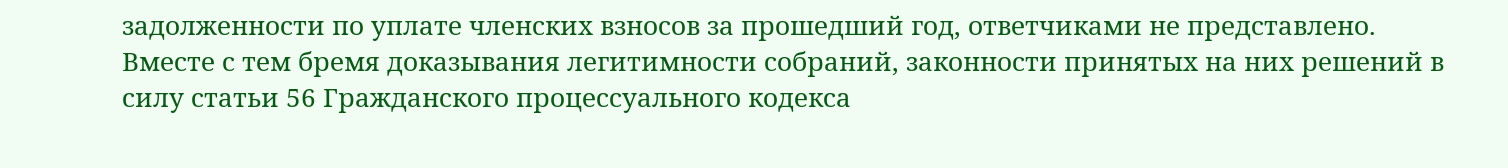задолженности по уплате членских взносов за прошедший год, ответчиками не представлено. Вместе с тем бремя доказывания легитимности собраний, законности принятых на них решений в силу статьи 56 Гражданского процессуального кодекса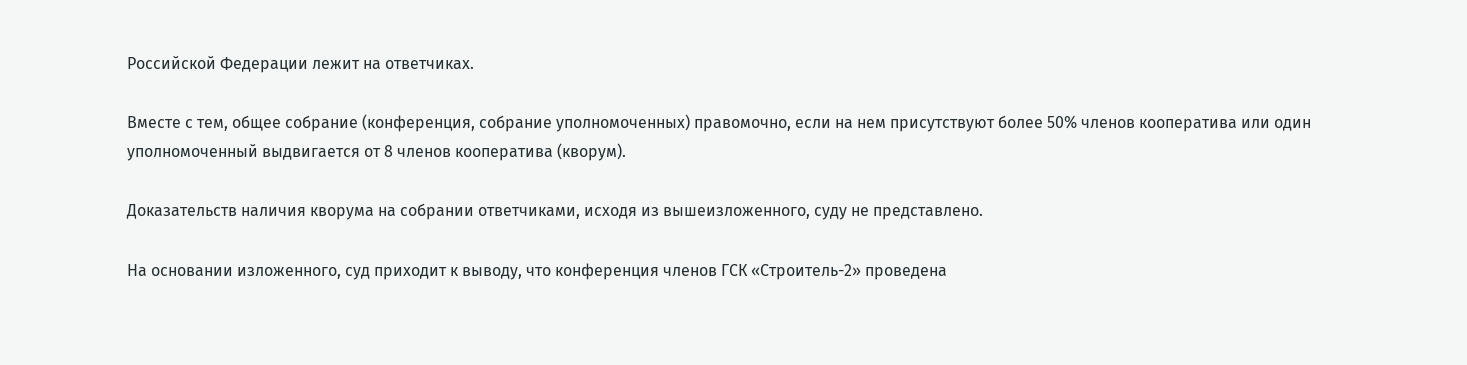Российской Федерации лежит на ответчиках.

Вместе с тем, общее собрание (конференция, собрание уполномоченных) правомочно, если на нем присутствуют более 50% членов кооператива или один уполномоченный выдвигается от 8 членов кооператива (кворум).

Доказательств наличия кворума на собрании ответчиками, исходя из вышеизложенного, суду не представлено.

На основании изложенного, суд приходит к выводу, что конференция членов ГСК «Строитель-2» проведена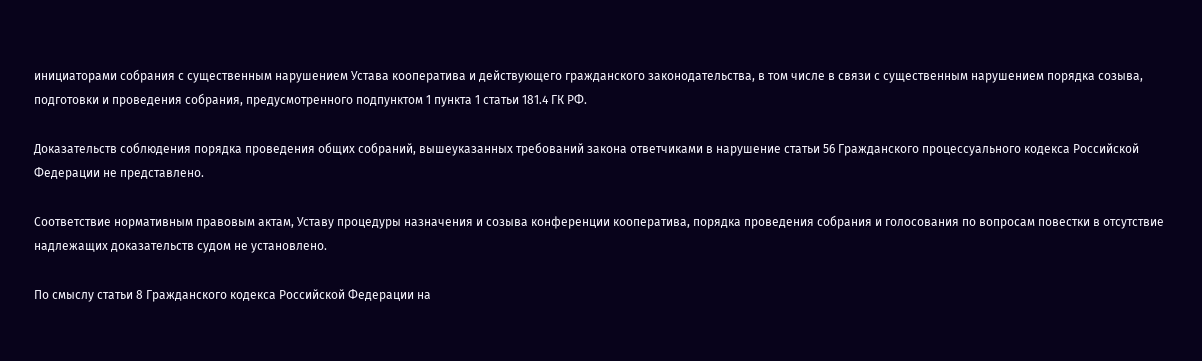инициаторами собрания с существенным нарушением Устава кооператива и действующего гражданского законодательства, в том числе в связи с существенным нарушением порядка созыва, подготовки и проведения собрания, предусмотренного подпунктом 1 пункта 1 статьи 181.4 ГК РФ.

Доказательств соблюдения порядка проведения общих собраний, вышеуказанных требований закона ответчиками в нарушение статьи 56 Гражданского процессуального кодекса Российской Федерации не представлено.

Соответствие нормативным правовым актам, Уставу процедуры назначения и созыва конференции кооператива, порядка проведения собрания и голосования по вопросам повестки в отсутствие надлежащих доказательств судом не установлено.

По смыслу статьи 8 Гражданского кодекса Российской Федерации на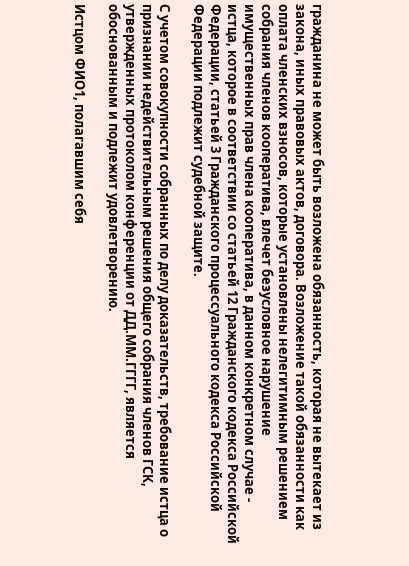гражданина не может быть возложена обязанность, которая не вытекает из закона, иных правовых актов, договора. Возложение такой обязанности как оплата членских взносов, которые установлены нелегитимным решением собрания членов кооператива, влечет безусловное нарушение имущественных прав члена кооператива, в данном конкретном случае - истца, которое в соответствии со статьей 12 Гражданского кодекса Российской Федерации, статьей 3 Гражданского процессуального кодекса Российской Федерации подлежит судебной защите.

С учетом совокупности собранных по делу доказательств, требование истца о признании недействительным решения общего собрания членов ГСК, утвержденных протоколом конференции от ДД.ММ.ГГГГ, является обоснованным и подлежит удовлетворению.

Истцом ФИО1, полагавшим себя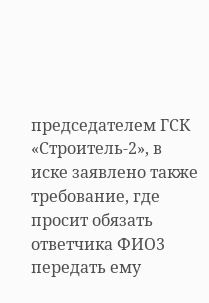председателем ГСК «Строитель-2», в иске заявлено также требование, где просит обязать ответчика ФИО3 передать ему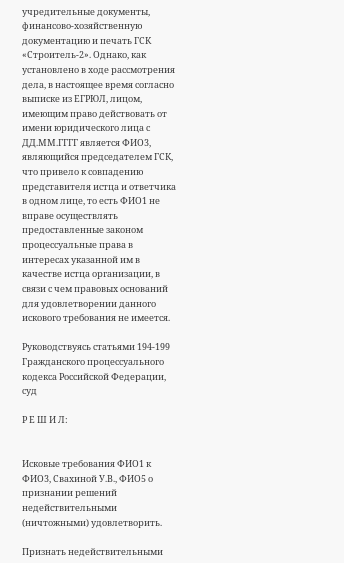учредительные документы, финансово-хозяйственную документацию и печать ГСК «Строитель-2». Однако, как установлено в ходе рассмотрения дела, в настоящее время согласно выписке из ЕГРЮЛ, лицом, имеющим право действовать от имени юридического лица с ДД.ММ.ГГГГ является ФИО3, являющийся председателем ГСК, что привело к совпадению представителя истца и ответчика в одном лице, то есть ФИО1 не вправе осуществлять предоставленные законом процессуальные права в интересах указанной им в качестве истца организации, в связи с чем правовых оснований для удовлетворении данного искового требования не имеется.

Руководствуясь статьями 194-199 Гражданского процессуального кодекса Российской Федерации, суд

Р Е Ш И Л:


Исковые требования ФИО1 к ФИО3, Свахиной У.В., ФИО5 о признании решений недействительными (ничтожными) удовлетворить.

Признать недействительными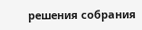решения собрания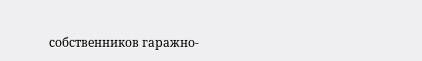собственников гаражно-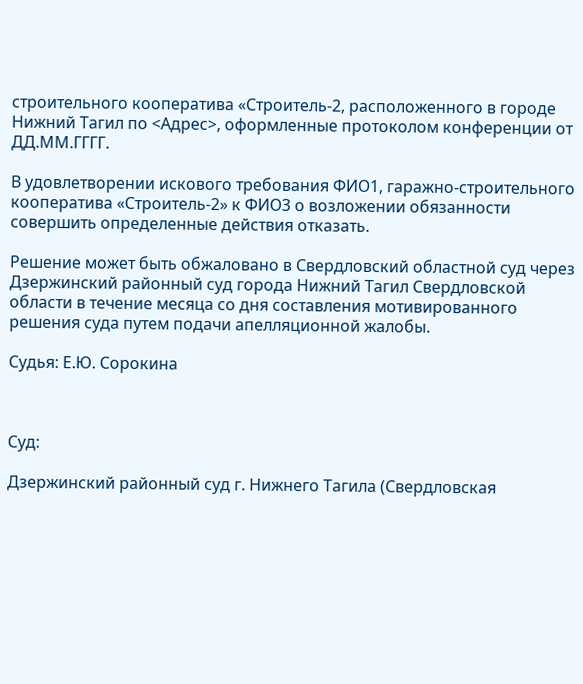строительного кооператива «Строитель-2, расположенного в городе Нижний Тагил по <Адрес>, оформленные протоколом конференции от ДД.ММ.ГГГГ.

В удовлетворении искового требования ФИО1, гаражно-строительного кооператива «Строитель-2» к ФИО3 о возложении обязанности совершить определенные действия отказать.

Решение может быть обжаловано в Свердловский областной суд через Дзержинский районный суд города Нижний Тагил Свердловской области в течение месяца со дня составления мотивированного решения суда путем подачи апелляционной жалобы.

Судья: Е.Ю. Сорокина



Суд:

Дзержинский районный суд г. Нижнего Тагила (Свердловская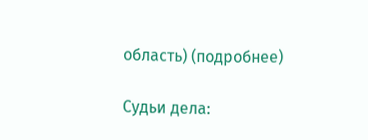область) (подробнее)

Судьи дела: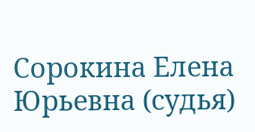Сорокина Елена Юрьевна (судья)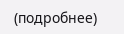(подробнее)